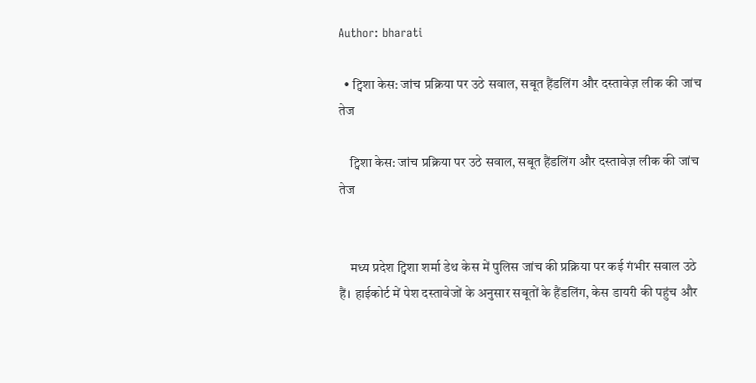Author: bharati

  • ट्विशा केस: जांच प्रक्रिया पर उठे सवाल, सबूत हैंडलिंग और दस्तावेज़ लीक की जांच तेज

    ट्विशा केस: जांच प्रक्रिया पर उठे सवाल, सबूत हैंडलिंग और दस्तावेज़ लीक की जांच तेज


    मध्‍य प्रदेश ट्विशा शर्मा डेथ केस में पुलिस जांच की प्रक्रिया पर कई गंभीर सवाल उठे हैं। हाईकोर्ट में पेश दस्तावेजों के अनुसार सबूतों के हैंडलिंग, केस डायरी की पहुंच और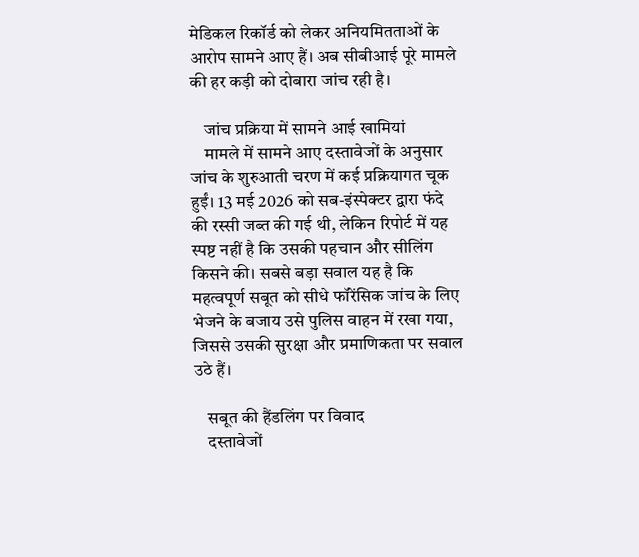मेडिकल रिकॉर्ड को लेकर अनियमितताओं के आरोप सामने आए हैं। अब सीबीआई पूरे मामले की हर कड़ी को दोबारा जांच रही है।

    जांच प्रक्रिया में सामने आई खामियां
    मामले में सामने आए दस्तावेजों के अनुसार जांच के शुरुआती चरण में कई प्रक्रियागत चूक हुईं। 13 मई 2026 को सब-इंस्पेक्टर द्वारा फंदे की रस्सी जब्त की गई थी, लेकिन रिपोर्ट में यह स्पष्ट नहीं है कि उसकी पहचान और सीलिंग किसने की। सबसे बड़ा सवाल यह है कि महत्वपूर्ण सबूत को सीधे फॉरेंसिक जांच के लिए भेजने के बजाय उसे पुलिस वाहन में रखा गया, जिससे उसकी सुरक्षा और प्रमाणिकता पर सवाल उठे हैं।

    सबूत की हैंडलिंग पर विवाद
    दस्तावेजों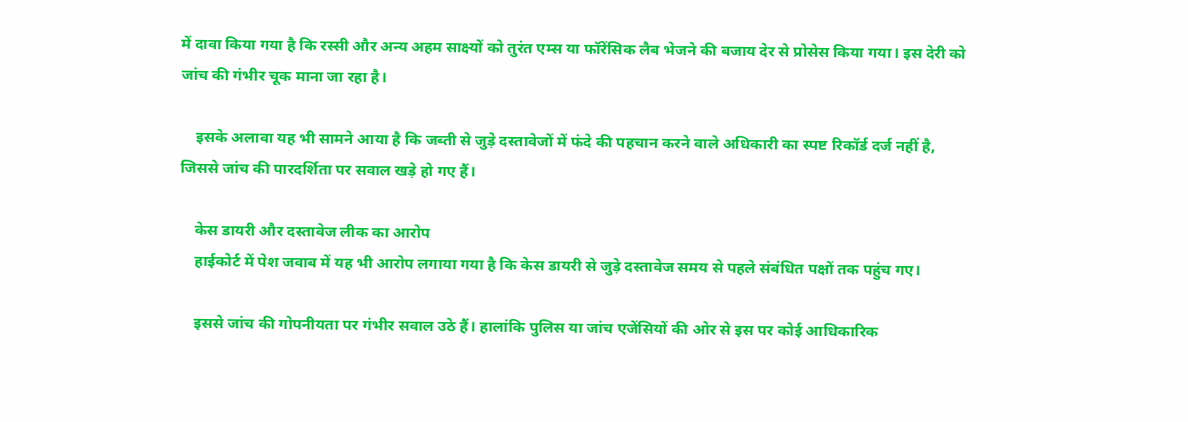में दावा किया गया है कि रस्सी और अन्य अहम साक्ष्यों को तुरंत एम्स या फॉरेंसिक लैब भेजने की बजाय देर से प्रोसेस किया गया। इस देरी को जांच की गंभीर चूक माना जा रहा है।

    इसके अलावा यह भी सामने आया है कि जब्ती से जुड़े दस्तावेजों में फंदे की पहचान करने वाले अधिकारी का स्पष्ट रिकॉर्ड दर्ज नहीं है, जिससे जांच की पारदर्शिता पर सवाल खड़े हो गए हैं।

    केस डायरी और दस्तावेज लीक का आरोप
    हाईकोर्ट में पेश जवाब में यह भी आरोप लगाया गया है कि केस डायरी से जुड़े दस्तावेज समय से पहले संबंधित पक्षों तक पहुंच गए।

    इससे जांच की गोपनीयता पर गंभीर सवाल उठे हैं। हालांकि पुलिस या जांच एजेंसियों की ओर से इस पर कोई आधिकारिक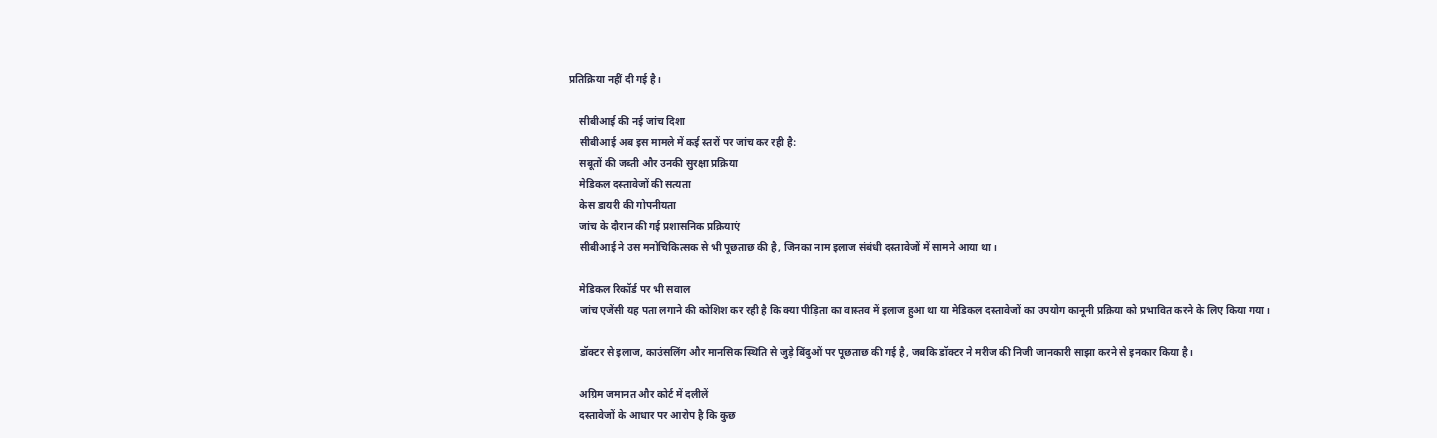प्रतिक्रिया नहीं दी गई है।

    सीबीआई की नई जांच दिशा
    सीबीआई अब इस मामले में कई स्तरों पर जांच कर रही है:
    सबूतों की जब्ती और उनकी सुरक्षा प्रक्रिया
    मेडिकल दस्तावेजों की सत्यता
    केस डायरी की गोपनीयता
    जांच के दौरान की गई प्रशासनिक प्रक्रियाएं
    सीबीआई ने उस मनोचिकित्सक से भी पूछताछ की है, जिनका नाम इलाज संबंधी दस्तावेजों में सामने आया था।

    मेडिकल रिकॉर्ड पर भी सवाल
    जांच एजेंसी यह पता लगाने की कोशिश कर रही है कि क्या पीड़िता का वास्तव में इलाज हुआ था या मेडिकल दस्तावेजों का उपयोग कानूनी प्रक्रिया को प्रभावित करने के लिए किया गया।

    डॉक्टर से इलाज, काउंसलिंग और मानसिक स्थिति से जुड़े बिंदुओं पर पूछताछ की गई है, जबकि डॉक्टर ने मरीज की निजी जानकारी साझा करने से इनकार किया है।

    अग्रिम जमानत और कोर्ट में दलीलें
    दस्तावेजों के आधार पर आरोप है कि कुछ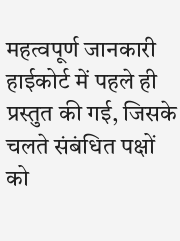महत्वपूर्ण जानकारी हाईकोर्ट में पहले ही प्रस्तुत की गई, जिसके चलते संबंधित पक्षों को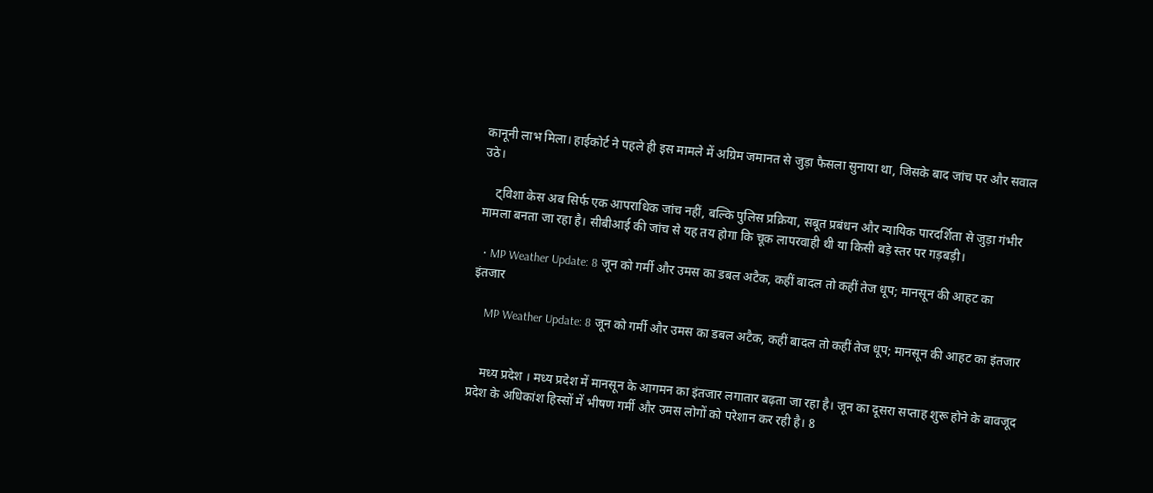कानूनी लाभ मिला। हाईकोर्ट ने पहले ही इस मामले में अग्रिम जमानत से जुड़ा फैसला सुनाया था, जिसके बाद जांच पर और सवाल उठे।

    ट्विशा केस अब सिर्फ एक आपराधिक जांच नहीं, बल्कि पुलिस प्रक्रिया, सबूत प्रबंधन और न्यायिक पारदर्शिता से जुड़ा गंभीर मामला बनता जा रहा है। सीबीआई की जांच से यह तय होगा कि चूक लापरवाही थी या किसी बड़े स्तर पर गड़बड़ी।

  • MP Weather Update: 8 जून को गर्मी और उमस का डबल अटैक, कहीं बादल तो कहीं तेज धूप; मानसून की आहट का इंतजार

    MP Weather Update: 8 जून को गर्मी और उमस का डबल अटैक, कहीं बादल तो कहीं तेज धूप; मानसून की आहट का इंतजार


    मध्य प्रदेश । मध्य प्रदेश में मानसून के आगमन का इंतजार लगातार बढ़ता जा रहा है। जून का दूसरा सप्ताह शुरू होने के बावजूद प्रदेश के अधिकांश हिस्सों में भीषण गर्मी और उमस लोगों को परेशान कर रही है। 8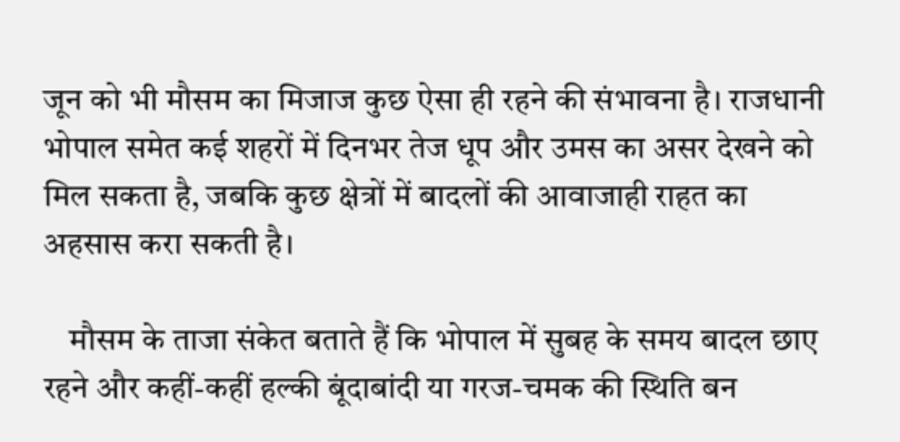जून को भी मौसम का मिजाज कुछ ऐसा ही रहने की संभावना है। राजधानी भोपाल समेत कई शहरों में दिनभर तेज धूप और उमस का असर देखने को मिल सकता है, जबकि कुछ क्षेत्रों में बादलों की आवाजाही राहत का अहसास करा सकती है।

    मौसम के ताजा संकेत बताते हैं कि भोपाल में सुबह के समय बादल छाए रहने और कहीं-कहीं हल्की बूंदाबांदी या गरज-चमक की स्थिति बन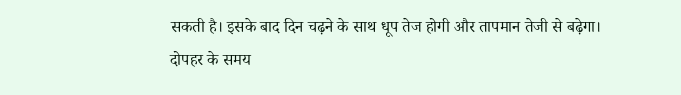सकती है। इसके बाद दिन चढ़ने के साथ धूप तेज होगी और तापमान तेजी से बढ़ेगा। दोपहर के समय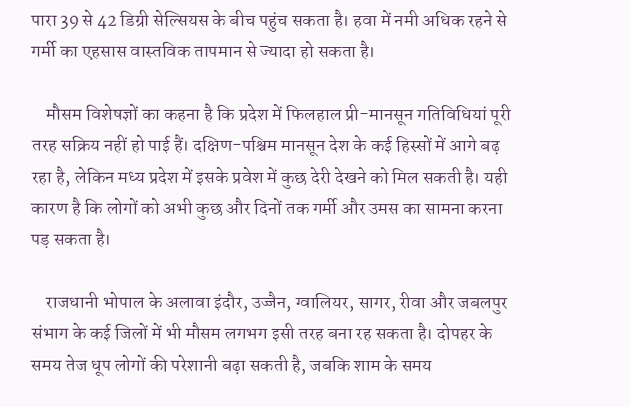पारा 39 से 42 डिग्री सेल्सियस के बीच पहुंच सकता है। हवा में नमी अधिक रहने से गर्मी का एहसास वास्तविक तापमान से ज्यादा हो सकता है।

    मौसम विशेषज्ञों का कहना है कि प्रदेश में फिलहाल प्री-मानसून गतिविधियां पूरी तरह सक्रिय नहीं हो पाई हैं। दक्षिण-पश्चिम मानसून देश के कई हिस्सों में आगे बढ़ रहा है, लेकिन मध्य प्रदेश में इसके प्रवेश में कुछ देरी देखने को मिल सकती है। यही कारण है कि लोगों को अभी कुछ और दिनों तक गर्मी और उमस का सामना करना पड़ सकता है।

    राजधानी भोपाल के अलावा इंदौर, उज्जैन, ग्वालियर, सागर, रीवा और जबलपुर संभाग के कई जिलों में भी मौसम लगभग इसी तरह बना रह सकता है। दोपहर के समय तेज धूप लोगों की परेशानी बढ़ा सकती है, जबकि शाम के समय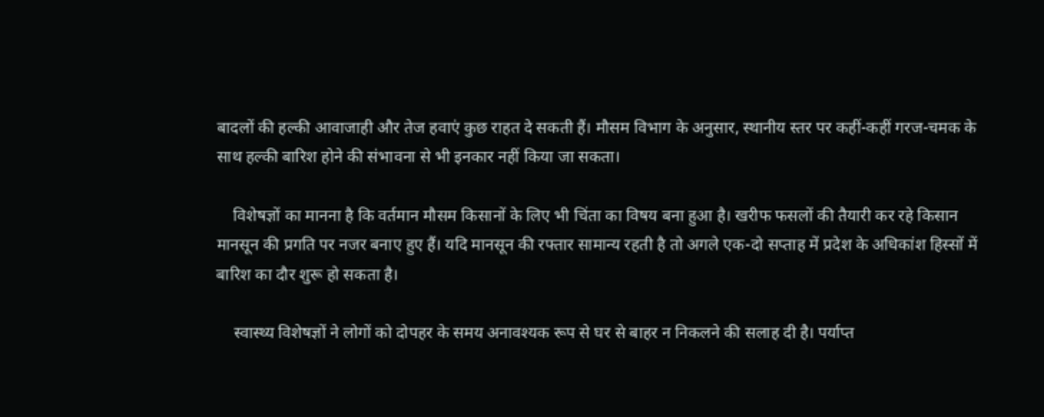बादलों की हल्की आवाजाही और तेज हवाएं कुछ राहत दे सकती हैं। मौसम विभाग के अनुसार, स्थानीय स्तर पर कहीं-कहीं गरज-चमक के साथ हल्की बारिश होने की संभावना से भी इनकार नहीं किया जा सकता।

    विशेषज्ञों का मानना है कि वर्तमान मौसम किसानों के लिए भी चिंता का विषय बना हुआ है। खरीफ फसलों की तैयारी कर रहे किसान मानसून की प्रगति पर नजर बनाए हुए हैं। यदि मानसून की रफ्तार सामान्य रहती है तो अगले एक-दो सप्ताह में प्रदेश के अधिकांश हिस्सों में बारिश का दौर शुरू हो सकता है।

    स्वास्थ्य विशेषज्ञों ने लोगों को दोपहर के समय अनावश्यक रूप से घर से बाहर न निकलने की सलाह दी है। पर्याप्त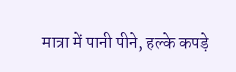मात्रा में पानी पीने, हल्के कपड़े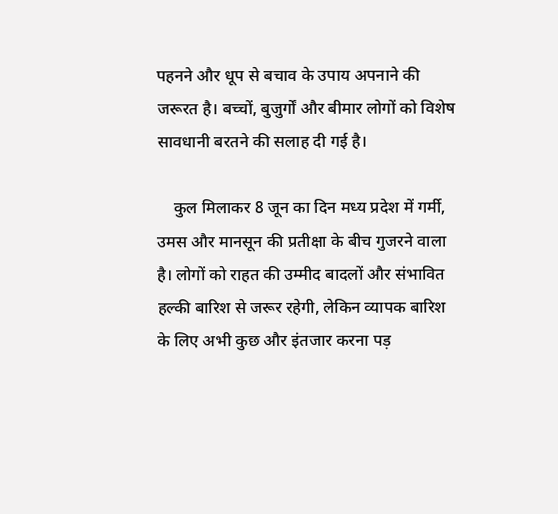पहनने और धूप से बचाव के उपाय अपनाने की जरूरत है। बच्चों, बुजुर्गों और बीमार लोगों को विशेष सावधानी बरतने की सलाह दी गई है।

    कुल मिलाकर 8 जून का दिन मध्य प्रदेश में गर्मी, उमस और मानसून की प्रतीक्षा के बीच गुजरने वाला है। लोगों को राहत की उम्मीद बादलों और संभावित हल्की बारिश से जरूर रहेगी, लेकिन व्यापक बारिश के लिए अभी कुछ और इंतजार करना पड़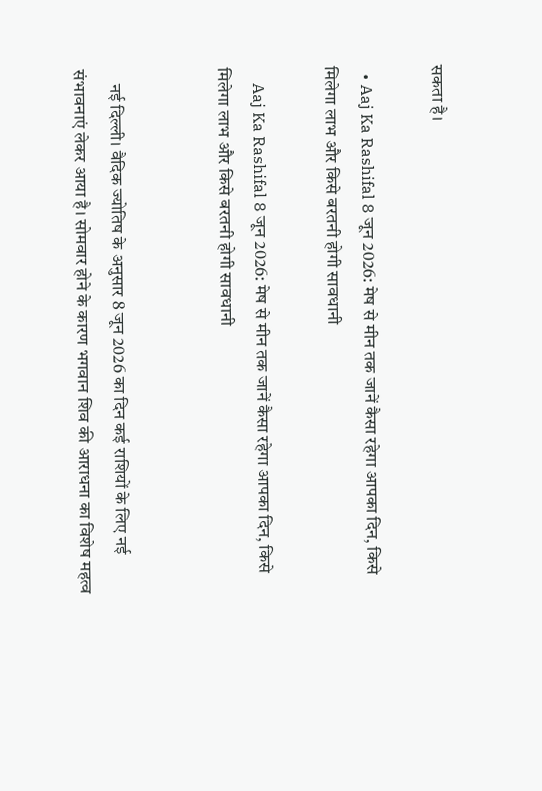सकता है।

  • Aaj Ka Rashifal 8 जून 2026: मेष से मीन तक जानें कैसा रहेगा आपका दिन, किसे मिलेगा लाभ और किसे बरतनी होगी सावधानी

    Aaj Ka Rashifal 8 जून 2026: मेष से मीन तक जानें कैसा रहेगा आपका दिन, किसे मिलेगा लाभ और किसे बरतनी होगी सावधानी


    नई दिल्ली। वैदिक ज्योतिष के अनुसार 8 जून 2026 का दिन कई राशियों के लिए नई संभावनाएं लेकर आया है। सोमवार होने के कारण भगवान शिव की आराधना का विशेष महत्व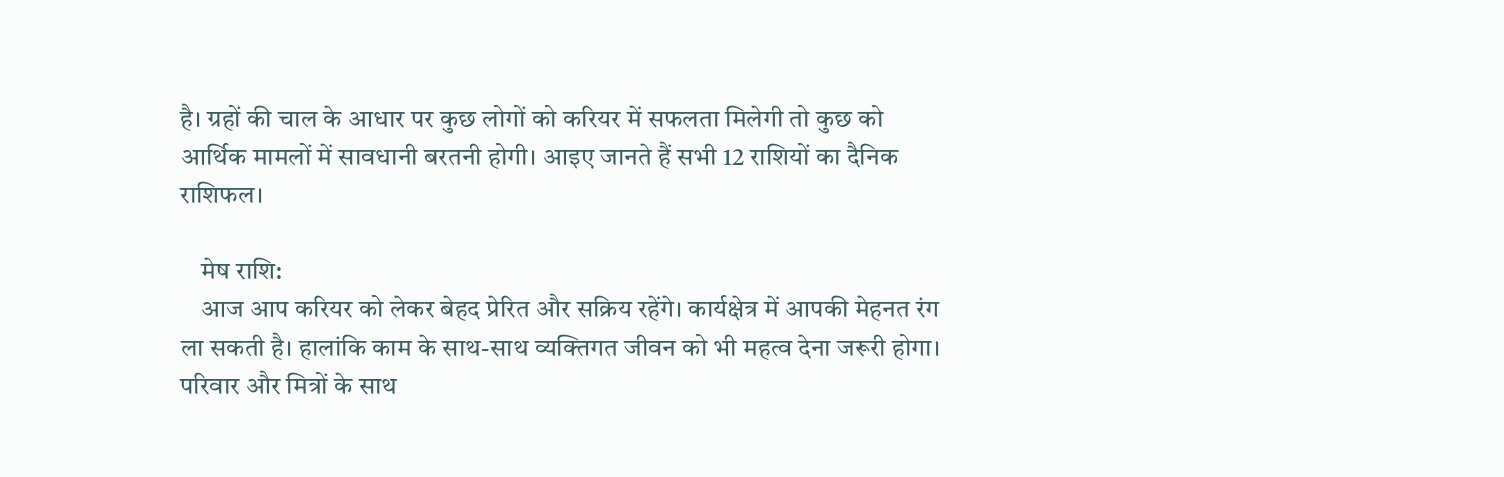है। ग्रहों की चाल के आधार पर कुछ लोगों को करियर में सफलता मिलेगी तो कुछ को आर्थिक मामलों में सावधानी बरतनी होगी। आइए जानते हैं सभी 12 राशियों का दैनिक राशिफल।

    मेष राशि:
    आज आप करियर को लेकर बेहद प्रेरित और सक्रिय रहेंगे। कार्यक्षेत्र में आपकी मेहनत रंग ला सकती है। हालांकि काम के साथ-साथ व्यक्तिगत जीवन को भी महत्व देना जरूरी होगा। परिवार और मित्रों के साथ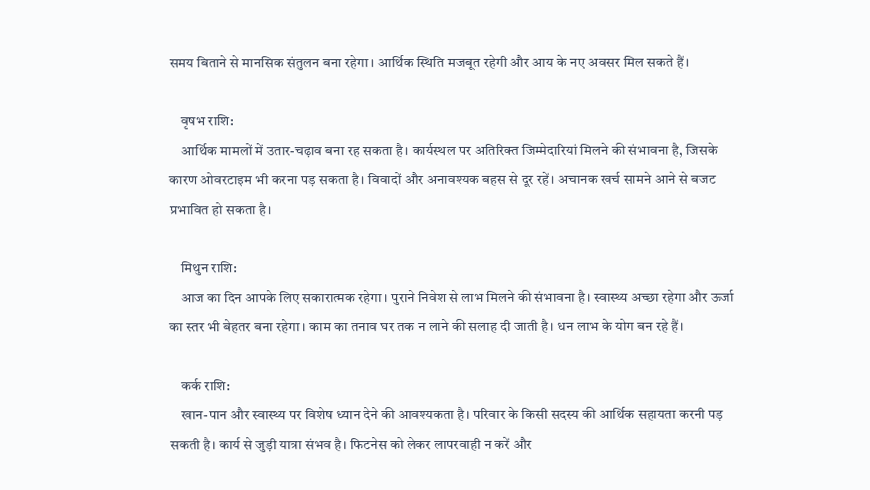समय बिताने से मानसिक संतुलन बना रहेगा। आर्थिक स्थिति मजबूत रहेगी और आय के नए अवसर मिल सकते हैं।

    वृषभ राशि:
    आर्थिक मामलों में उतार-चढ़ाव बना रह सकता है। कार्यस्थल पर अतिरिक्त जिम्मेदारियां मिलने की संभावना है, जिसके कारण ओवरटाइम भी करना पड़ सकता है। विवादों और अनावश्यक बहस से दूर रहें। अचानक खर्च सामने आने से बजट प्रभावित हो सकता है।

    मिथुन राशि:
    आज का दिन आपके लिए सकारात्मक रहेगा। पुराने निवेश से लाभ मिलने की संभावना है। स्वास्थ्य अच्छा रहेगा और ऊर्जा का स्तर भी बेहतर बना रहेगा। काम का तनाव घर तक न लाने की सलाह दी जाती है। धन लाभ के योग बन रहे हैं।

    कर्क राशि:
    खान-पान और स्वास्थ्य पर विशेष ध्यान देने की आवश्यकता है। परिवार के किसी सदस्य की आर्थिक सहायता करनी पड़ सकती है। कार्य से जुड़ी यात्रा संभव है। फिटनेस को लेकर लापरवाही न करें और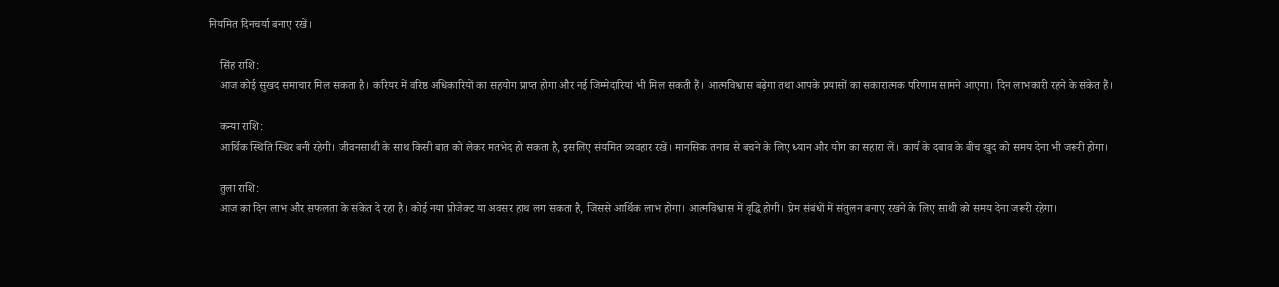नियमित दिनचर्या बनाए रखें।

    सिंह राशि:
    आज कोई सुखद समाचार मिल सकता है। करियर में वरिष्ठ अधिकारियों का सहयोग प्राप्त होगा और नई जिम्मेदारियां भी मिल सकती हैं। आत्मविश्वास बढ़ेगा तथा आपके प्रयासों का सकारात्मक परिणाम सामने आएगा। दिन लाभकारी रहने के संकेत हैं।

    कन्या राशि:
    आर्थिक स्थिति स्थिर बनी रहेगी। जीवनसाथी के साथ किसी बात को लेकर मतभेद हो सकता है, इसलिए संयमित व्यवहार रखें। मानसिक तनाव से बचने के लिए ध्यान और योग का सहारा लें। कार्य के दबाव के बीच खुद को समय देना भी जरूरी होगा।

    तुला राशि:
    आज का दिन लाभ और सफलता के संकेत दे रहा है। कोई नया प्रोजेक्ट या अवसर हाथ लग सकता है, जिससे आर्थिक लाभ होगा। आत्मविश्वास में वृद्धि होगी। प्रेम संबंधों में संतुलन बनाए रखने के लिए साथी को समय देना जरूरी रहेगा।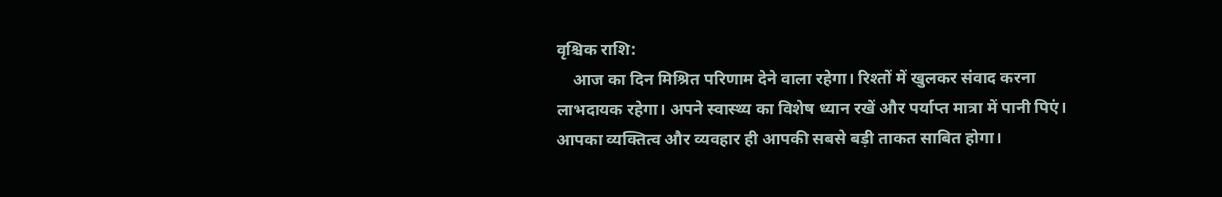वृश्चिक राशि:
    आज का दिन मिश्रित परिणाम देने वाला रहेगा। रिश्तों में खुलकर संवाद करना लाभदायक रहेगा। अपने स्वास्थ्य का विशेष ध्यान रखें और पर्याप्त मात्रा में पानी पिएं। आपका व्यक्तित्व और व्यवहार ही आपकी सबसे बड़ी ताकत साबित होगा।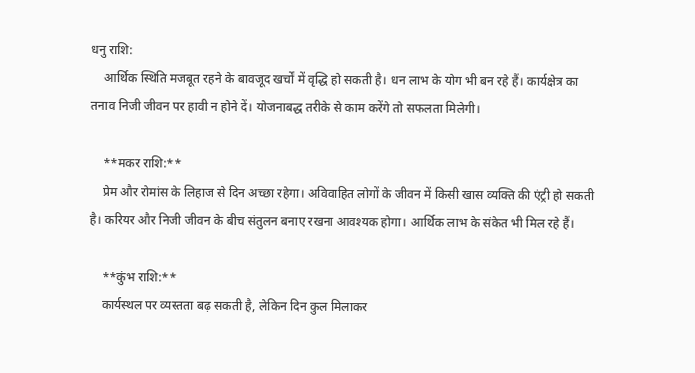धनु राशि:
    आर्थिक स्थिति मजबूत रहने के बावजूद खर्चों में वृद्धि हो सकती है। धन लाभ के योग भी बन रहे हैं। कार्यक्षेत्र का तनाव निजी जीवन पर हावी न होने दें। योजनाबद्ध तरीके से काम करेंगे तो सफलता मिलेगी।

    **मकर राशि:**
    प्रेम और रोमांस के लिहाज से दिन अच्छा रहेगा। अविवाहित लोगों के जीवन में किसी खास व्यक्ति की एंट्री हो सकती है। करियर और निजी जीवन के बीच संतुलन बनाए रखना आवश्यक होगा। आर्थिक लाभ के संकेत भी मिल रहे हैं।

    **कुंभ राशि:**
    कार्यस्थल पर व्यस्तता बढ़ सकती है, लेकिन दिन कुल मिलाकर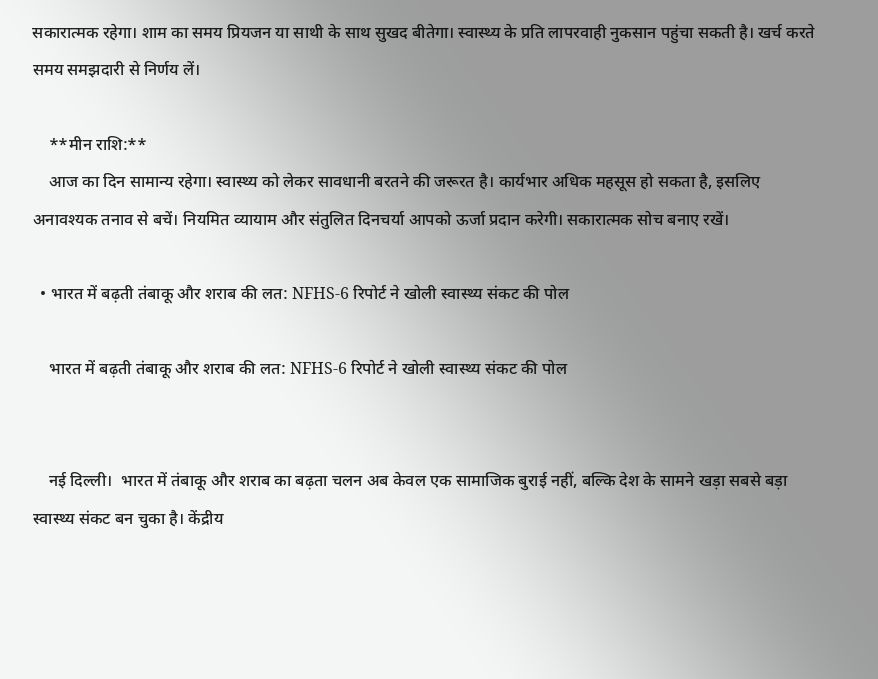सकारात्मक रहेगा। शाम का समय प्रियजन या साथी के साथ सुखद बीतेगा। स्वास्थ्य के प्रति लापरवाही नुकसान पहुंचा सकती है। खर्च करते समय समझदारी से निर्णय लें।

    **मीन राशि:**
    आज का दिन सामान्य रहेगा। स्वास्थ्य को लेकर सावधानी बरतने की जरूरत है। कार्यभार अधिक महसूस हो सकता है, इसलिए अनावश्यक तनाव से बचें। नियमित व्यायाम और संतुलित दिनचर्या आपको ऊर्जा प्रदान करेगी। सकारात्मक सोच बनाए रखें।

  • भारत में बढ़ती तंबाकू और शराब की लत: NFHS-6 रिपोर्ट ने खोली स्वास्थ्य संकट की पोल

    भारत में बढ़ती तंबाकू और शराब की लत: NFHS-6 रिपोर्ट ने खोली स्वास्थ्य संकट की पोल


    नई दिल्ली।  भारत में तंबाकू और शराब का बढ़ता चलन अब केवल एक सामाजिक बुराई नहीं, बल्कि देश के सामने खड़ा सबसे बड़ा स्वास्थ्य संकट बन चुका है। केंद्रीय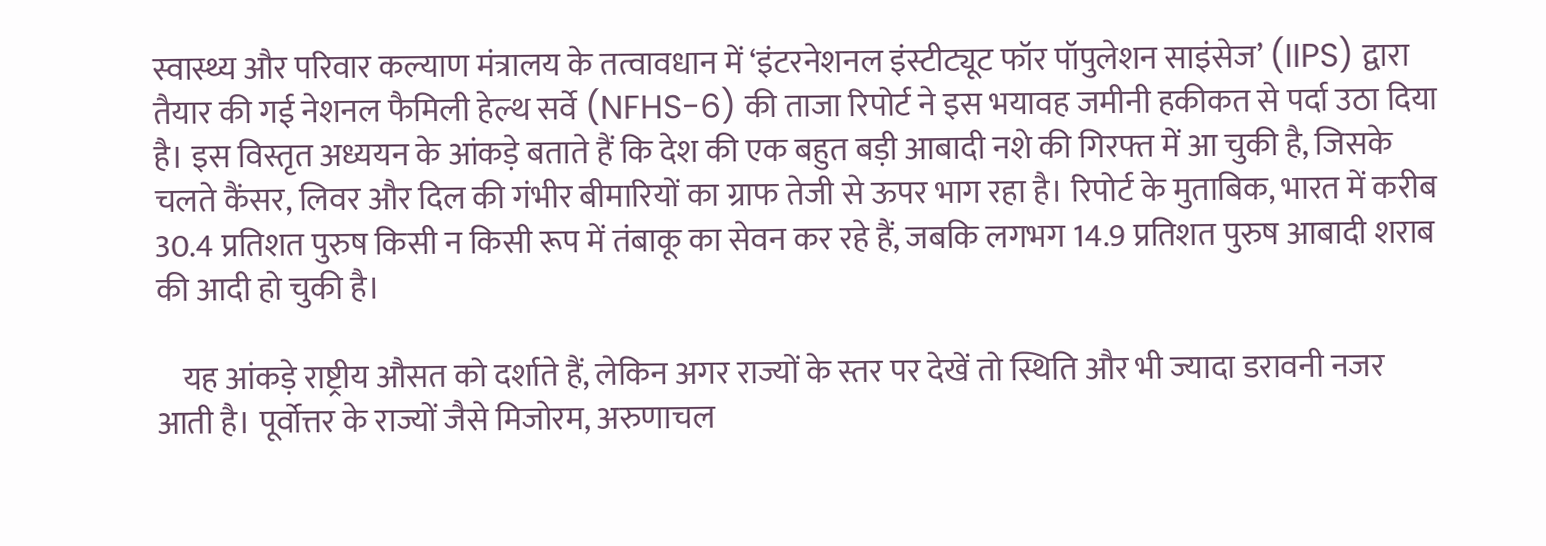स्वास्थ्य और परिवार कल्याण मंत्रालय के तत्वावधान में ‘इंटरनेशनल इंस्टीट्यूट फॉर पॉपुलेशन साइंसेज’ (IIPS) द्वारा तैयार की गई नेशनल फैमिली हेल्थ सर्वे (NFHS-6) की ताजा रिपोर्ट ने इस भयावह जमीनी हकीकत से पर्दा उठा दिया है। इस विस्तृत अध्ययन के आंकड़े बताते हैं कि देश की एक बहुत बड़ी आबादी नशे की गिरफ्त में आ चुकी है, जिसके चलते कैंसर, लिवर और दिल की गंभीर बीमारियों का ग्राफ तेजी से ऊपर भाग रहा है। रिपोर्ट के मुताबिक, भारत में करीब 30.4 प्रतिशत पुरुष किसी न किसी रूप में तंबाकू का सेवन कर रहे हैं, जबकि लगभग 14.9 प्रतिशत पुरुष आबादी शराब की आदी हो चुकी है।

    यह आंकड़े राष्ट्रीय औसत को दर्शाते हैं, लेकिन अगर राज्यों के स्तर पर देखें तो स्थिति और भी ज्यादा डरावनी नजर आती है। पूर्वोत्तर के राज्यों जैसे मिजोरम, अरुणाचल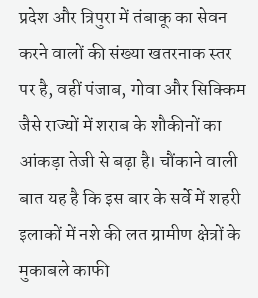प्रदेश और त्रिपुरा में तंबाकू का सेवन करने वालों की संख्या खतरनाक स्तर पर है, वहीं पंजाब, गोवा और सिक्किम जैसे राज्यों में शराब के शौकीनों का आंकड़ा तेजी से बढ़ा है। चौंकाने वाली बात यह है कि इस बार के सर्वे में शहरी इलाकों में नशे की लत ग्रामीण क्षेत्रों के मुकाबले काफी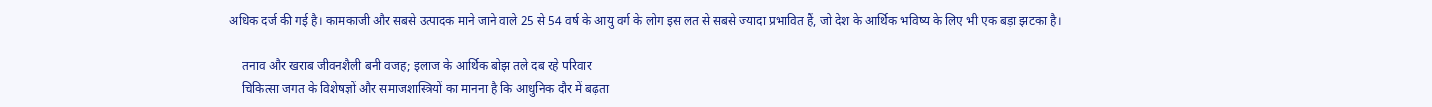अधिक दर्ज की गई है। कामकाजी और सबसे उत्पादक माने जाने वाले 25 से 54 वर्ष के आयु वर्ग के लोग इस लत से सबसे ज्यादा प्रभावित हैं, जो देश के आर्थिक भविष्य के लिए भी एक बड़ा झटका है।

    तनाव और खराब जीवनशैली बनी वजह; इलाज के आर्थिक बोझ तले दब रहे परिवार
    चिकित्सा जगत के विशेषज्ञों और समाजशास्त्रियों का मानना है कि आधुनिक दौर में बढ़ता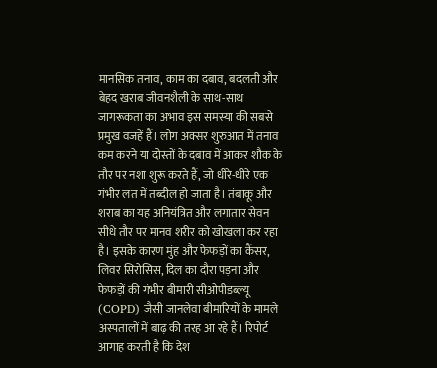मानसिक तनाव, काम का दबाव, बदलती और बेहद खराब जीवनशैली के साथ-साथ जागरूकता का अभाव इस समस्या की सबसे प्रमुख वजहें हैं। लोग अक्सर शुरुआत में तनाव कम करने या दोस्तों के दबाव में आकर शौक के तौर पर नशा शुरू करते हैं, जो धीरे-धीरे एक गंभीर लत में तब्दील हो जाता है। तंबाकू और शराब का यह अनियंत्रित और लगातार सेवन सीधे तौर पर मानव शरीर को खोखला कर रहा है। इसके कारण मुंह और फेफड़ों का कैंसर, लिवर सिरोसिस, दिल का दौरा पड़ना और फेफड़ों की गंभीर बीमारी सीओपीडब्ल्यू (COPD) जैसी जानलेवा बीमारियों के मामले अस्पतालों में बाढ़ की तरह आ रहे हैं। रिपोर्ट आगाह करती है कि देश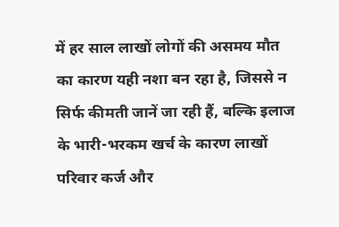में हर साल लाखों लोगों की असमय मौत का कारण यही नशा बन रहा है, जिससे न सिर्फ कीमती जानें जा रही हैं, बल्कि इलाज के भारी-भरकम खर्च के कारण लाखों परिवार कर्ज और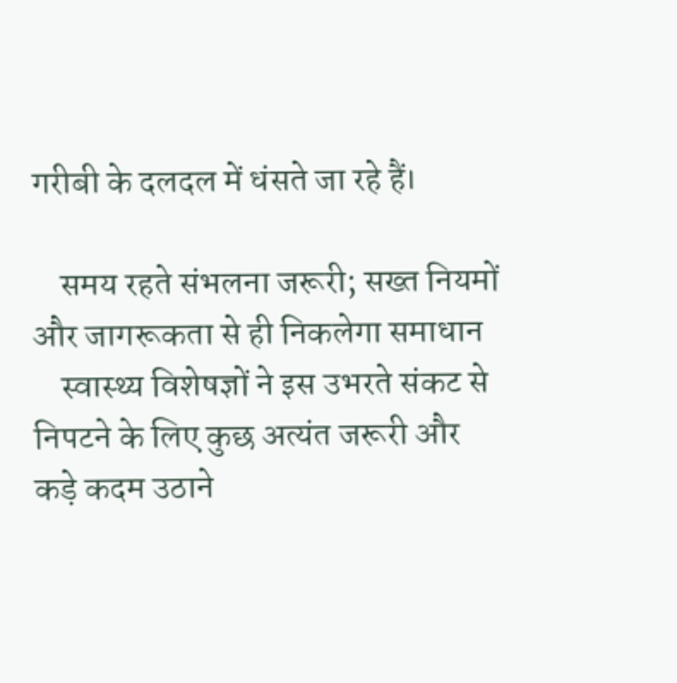गरीबी के दलदल में धंसते जा रहे हैं।

    समय रहते संभलना जरूरी; सख्त नियमों और जागरूकता से ही निकलेगा समाधान
    स्वास्थ्य विशेषज्ञों ने इस उभरते संकट से निपटने के लिए कुछ अत्यंत जरूरी और कड़े कदम उठाने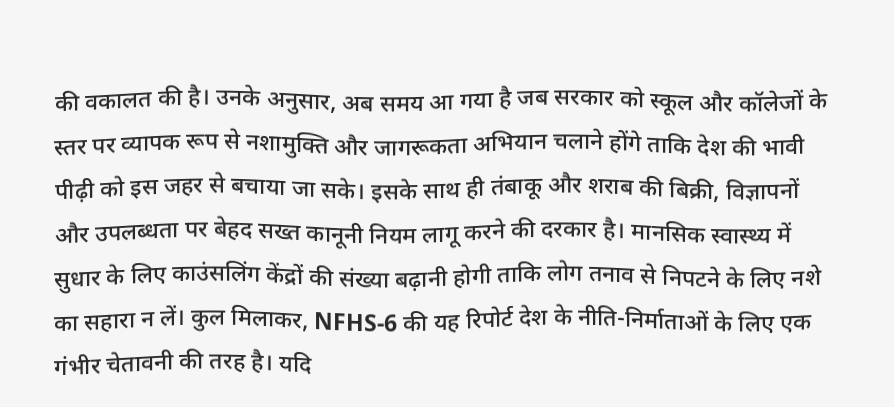की वकालत की है। उनके अनुसार, अब समय आ गया है जब सरकार को स्कूल और कॉलेजों के स्तर पर व्यापक रूप से नशामुक्ति और जागरूकता अभियान चलाने होंगे ताकि देश की भावी पीढ़ी को इस जहर से बचाया जा सके। इसके साथ ही तंबाकू और शराब की बिक्री, विज्ञापनों और उपलब्धता पर बेहद सख्त कानूनी नियम लागू करने की दरकार है। मानसिक स्वास्थ्य में सुधार के लिए काउंसलिंग केंद्रों की संख्या बढ़ानी होगी ताकि लोग तनाव से निपटने के लिए नशे का सहारा न लें। कुल मिलाकर, NFHS-6 की यह रिपोर्ट देश के नीति-निर्माताओं के लिए एक गंभीर चेतावनी की तरह है। यदि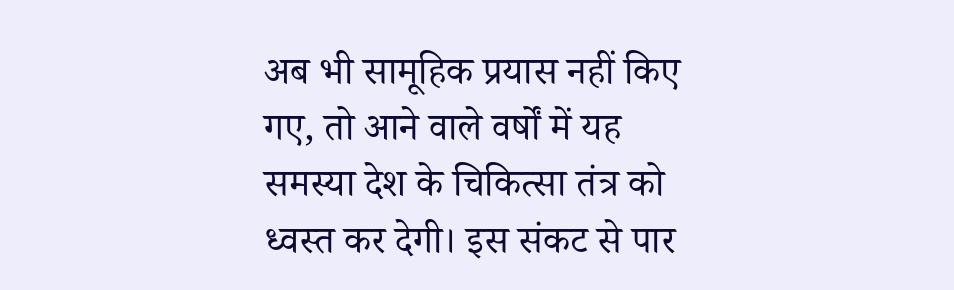अब भी सामूहिक प्रयास नहीं किए गए, तो आने वाले वर्षों में यह समस्या देश के चिकित्सा तंत्र को ध्वस्त कर देगी। इस संकट से पार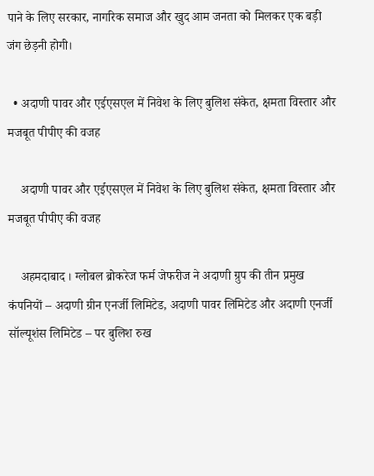पाने के लिए सरकार, नागरिक समाज और खुद आम जनता को मिलकर एक बड़ी जंग छेड़नी होगी।

  • अदाणी पावर और एईएसएल में निवेश के लिए बुलिश संकेत, क्षमता विस्तार और मजबूत पीपीए की वजह

    अदाणी पावर और एईएसएल में निवेश के लिए बुलिश संकेत, क्षमता विस्तार और मजबूत पीपीए की वजह

    अहमदाबाद । ग्लोबल ब्रोकरेज फर्म जेफरीज ने अदाणी ग्रुप की तीन प्रमुख कंपनियों – अदाणी ग्रीन एनर्जी लिमिटेड, अदाणी पावर लिमिटेड और अदाणी एनर्जी सॉल्यूशंस लिमिटेड – पर बुलिश रुख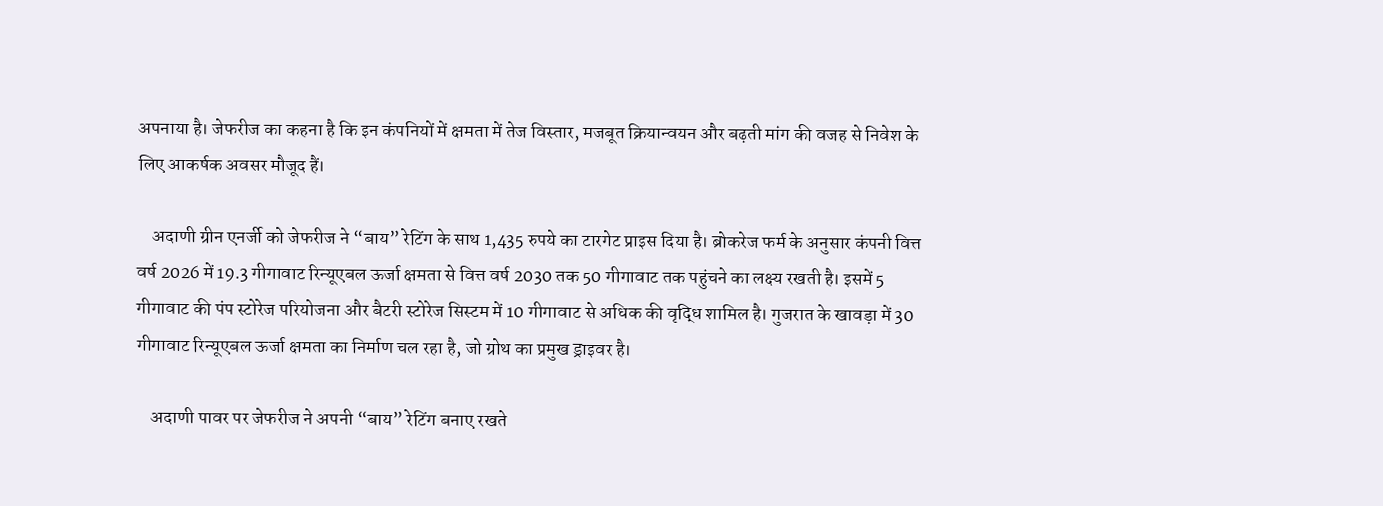अपनाया है। जेफरीज का कहना है कि इन कंपनियों में क्षमता में तेज विस्तार, मजबूत क्रियान्वयन और बढ़ती मांग की वजह से निवेश के लिए आकर्षक अवसर मौजूद हैं।

    अदाणी ग्रीन एनर्जी को जेफरीज ने “बाय” रेटिंग के साथ 1,435 रुपये का टारगेट प्राइस दिया है। ब्रोकरेज फर्म के अनुसार कंपनी वित्त वर्ष 2026 में 19.3 गीगावाट रिन्यूएबल ऊर्जा क्षमता से वित्त वर्ष 2030 तक 50 गीगावाट तक पहुंचने का लक्ष्य रखती है। इसमें 5 गीगावाट की पंप स्टोरेज परियोजना और बैटरी स्टोरेज सिस्टम में 10 गीगावाट से अधिक की वृद्धि शामिल है। गुजरात के खावड़ा में 30 गीगावाट रिन्यूएबल ऊर्जा क्षमता का निर्माण चल रहा है, जो ग्रोथ का प्रमुख ड्राइवर है।

    अदाणी पावर पर जेफरीज ने अपनी “बाय” रेटिंग बनाए रखते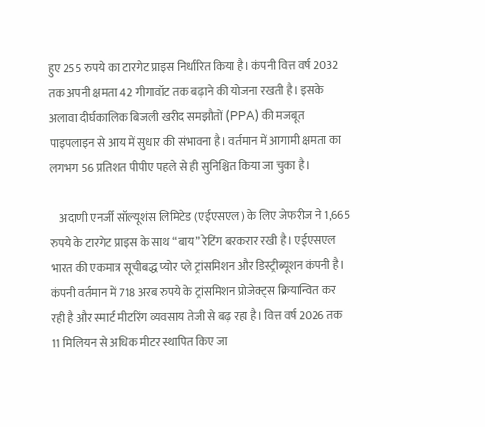हुए 255 रुपये का टारगेट प्राइस निर्धारित किया है। कंपनी वित्त वर्ष 2032 तक अपनी क्षमता 42 गीगावॉट तक बढ़ाने की योजना रखती है। इसके अलावा दीर्घकालिक बिजली खरीद समझौतों (PPA) की मजबूत पाइपलाइन से आय में सुधार की संभावना है। वर्तमान में आगामी क्षमता का लगभग 56 प्रतिशत पीपीए पहले से ही सुनिश्चित किया जा चुका है।

    अदाणी एनर्जी सॉल्यूशंस लिमिटेड (एईएसएल) के लिए जेफरीज ने 1,665 रुपये के टारगेट प्राइस के साथ “बाय” रेटिंग बरकरार रखी है। एईएसएल भारत की एकमात्र सूचीबद्ध प्योर प्ले ट्रांसमिशन और डिस्ट्रीब्यूशन कंपनी है। कंपनी वर्तमान में 718 अरब रुपये के ट्रांसमिशन प्रोजेक्ट्स क्रियान्वित कर रही है और स्मार्ट मीटरिंग व्यवसाय तेजी से बढ़ रहा है। वित्त वर्ष 2026 तक 11 मिलियन से अधिक मीटर स्थापित किए जा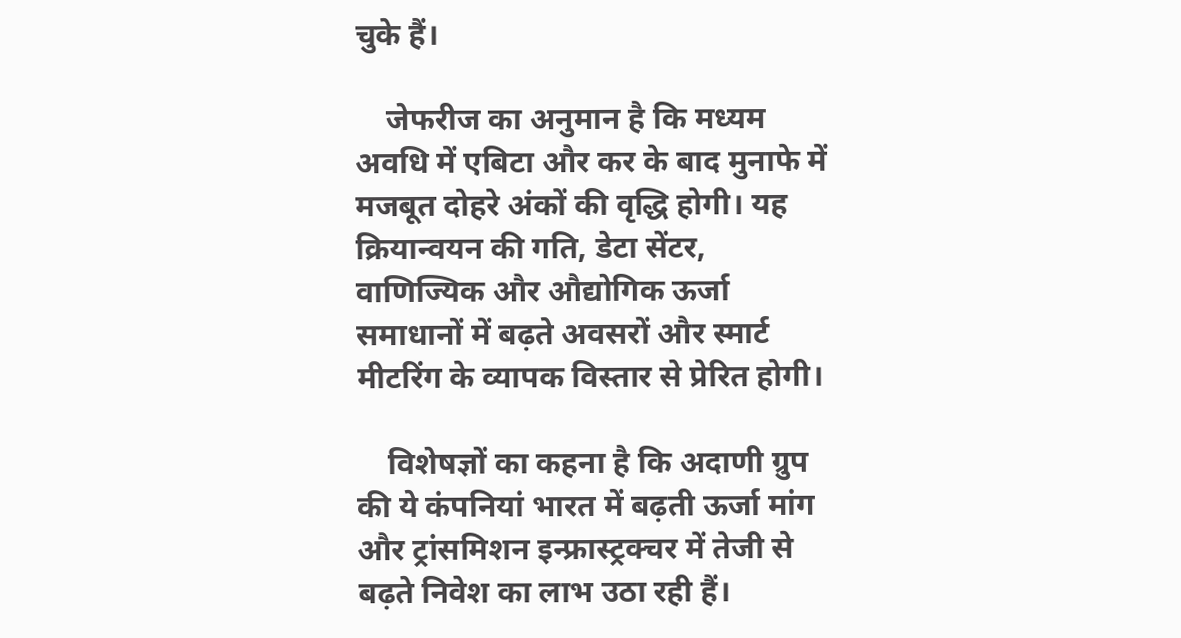चुके हैं।

    जेफरीज का अनुमान है कि मध्यम अवधि में एबिटा और कर के बाद मुनाफे में मजबूत दोहरे अंकों की वृद्धि होगी। यह क्रियान्वयन की गति, डेटा सेंटर, वाणिज्यिक और औद्योगिक ऊर्जा समाधानों में बढ़ते अवसरों और स्मार्ट मीटरिंग के व्यापक विस्तार से प्रेरित होगी।

    विशेषज्ञों का कहना है कि अदाणी ग्रुप की ये कंपनियां भारत में बढ़ती ऊर्जा मांग और ट्रांसमिशन इन्फ्रास्ट्रक्चर में तेजी से बढ़ते निवेश का लाभ उठा रही हैं।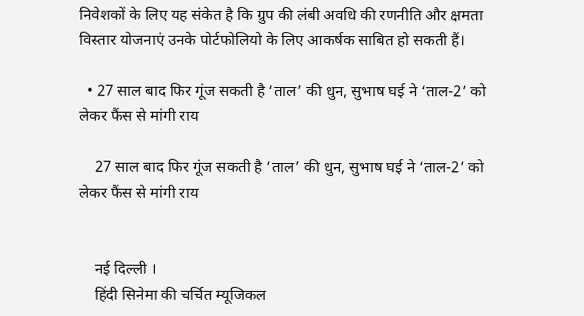निवेशकों के लिए यह संकेत है कि ग्रुप की लंबी अवधि की रणनीति और क्षमता विस्तार योजनाएं उनके पोर्टफोलियो के लिए आकर्षक साबित हो सकती हैं।

  • 27 साल बाद फिर गूंज सकती है ‘ताल’ की धुन, सुभाष घई ने ‘ताल-2’ को लेकर फैंस से मांगी राय

    27 साल बाद फिर गूंज सकती है ‘ताल’ की धुन, सुभाष घई ने ‘ताल-2’ को लेकर फैंस से मांगी राय


    नई दिल्ली ।
    हिंदी सिनेमा की चर्चित म्यूजिकल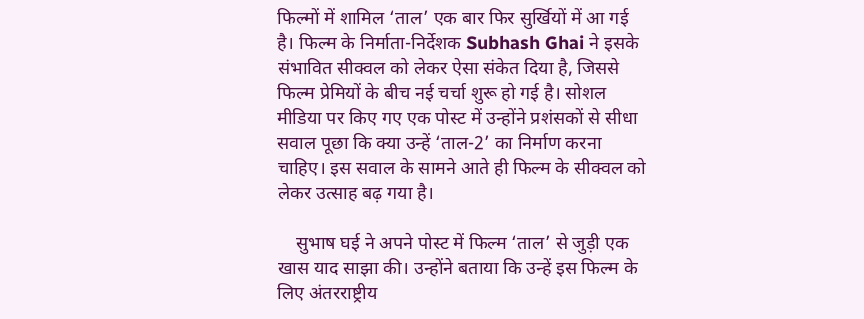फिल्मों में शामिल ‘ताल’ एक बार फिर सुर्खियों में आ गई है। फिल्म के निर्माता-निर्देशक Subhash Ghai ने इसके संभावित सीक्वल को लेकर ऐसा संकेत दिया है, जिससे फिल्म प्रेमियों के बीच नई चर्चा शुरू हो गई है। सोशल मीडिया पर किए गए एक पोस्ट में उन्होंने प्रशंसकों से सीधा सवाल पूछा कि क्या उन्हें ‘ताल-2’ का निर्माण करना चाहिए। इस सवाल के सामने आते ही फिल्म के सीक्वल को लेकर उत्साह बढ़ गया है।

    सुभाष घई ने अपने पोस्ट में फिल्म ‘ताल’ से जुड़ी एक खास याद साझा की। उन्होंने बताया कि उन्हें इस फिल्म के लिए अंतरराष्ट्रीय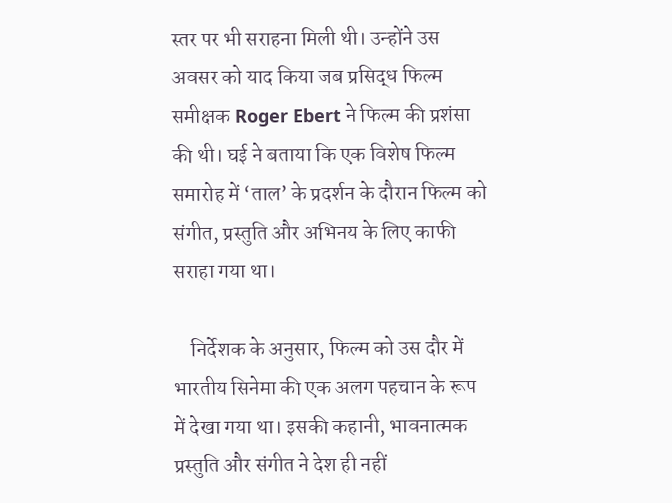स्तर पर भी सराहना मिली थी। उन्होंने उस अवसर को याद किया जब प्रसिद्ध फिल्म समीक्षक Roger Ebert ने फिल्म की प्रशंसा की थी। घई ने बताया कि एक विशेष फिल्म समारोह में ‘ताल’ के प्रदर्शन के दौरान फिल्म को संगीत, प्रस्तुति और अभिनय के लिए काफी सराहा गया था।

    निर्देशक के अनुसार, फिल्म को उस दौर में भारतीय सिनेमा की एक अलग पहचान के रूप में देखा गया था। इसकी कहानी, भावनात्मक प्रस्तुति और संगीत ने देश ही नहीं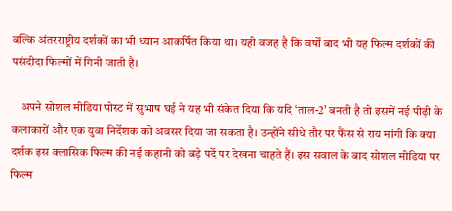बल्कि अंतरराष्ट्रीय दर्शकों का भी ध्यान आकर्षित किया था। यही वजह है कि वर्षों बाद भी यह फिल्म दर्शकों की पसंदीदा फिल्मों में गिनी जाती है।

    अपने सोशल मीडिया पोस्ट में सुभाष घई ने यह भी संकेत दिया कि यदि ‘ताल-2’ बनती है तो इसमें नई पीढ़ी के कलाकारों और एक युवा निर्देशक को अवसर दिया जा सकता है। उन्होंने सीधे तौर पर फैंस से राय मांगी कि क्या दर्शक इस क्लासिक फिल्म की नई कहानी को बड़े पर्दे पर देखना चाहते हैं। इस सवाल के बाद सोशल मीडिया पर फिल्म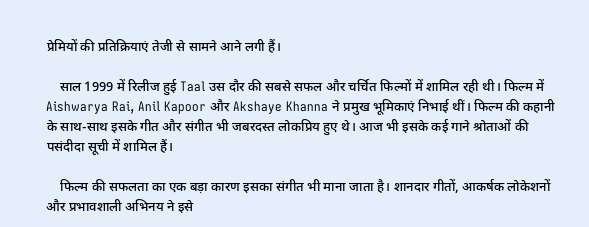प्रेमियों की प्रतिक्रियाएं तेजी से सामने आने लगी हैं।

    साल 1999 में रिलीज हुई Taal उस दौर की सबसे सफल और चर्चित फिल्मों में शामिल रही थी। फिल्म में Aishwarya Rai, Anil Kapoor और Akshaye Khanna ने प्रमुख भूमिकाएं निभाई थीं। फिल्म की कहानी के साथ-साथ इसके गीत और संगीत भी जबरदस्त लोकप्रिय हुए थे। आज भी इसके कई गाने श्रोताओं की पसंदीदा सूची में शामिल हैं।

    फिल्म की सफलता का एक बड़ा कारण इसका संगीत भी माना जाता है। शानदार गीतों, आकर्षक लोकेशनों और प्रभावशाली अभिनय ने इसे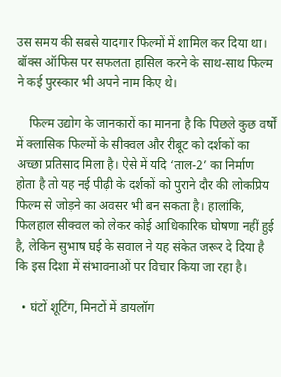उस समय की सबसे यादगार फिल्मों में शामिल कर दिया था। बॉक्स ऑफिस पर सफलता हासिल करने के साथ-साथ फिल्म ने कई पुरस्कार भी अपने नाम किए थे।

    फिल्म उद्योग के जानकारों का मानना है कि पिछले कुछ वर्षों में क्लासिक फिल्मों के सीक्वल और रीबूट को दर्शकों का अच्छा प्रतिसाद मिला है। ऐसे में यदि ‘ताल-2’ का निर्माण होता है तो यह नई पीढ़ी के दर्शकों को पुराने दौर की लोकप्रिय फिल्म से जोड़ने का अवसर भी बन सकता है। हालांकि, फिलहाल सीक्वल को लेकर कोई आधिकारिक घोषणा नहीं हुई है, लेकिन सुभाष घई के सवाल ने यह संकेत जरूर दे दिया है कि इस दिशा में संभावनाओं पर विचार किया जा रहा है।

  • घंटों शूटिंग, मिनटों में डायलॉग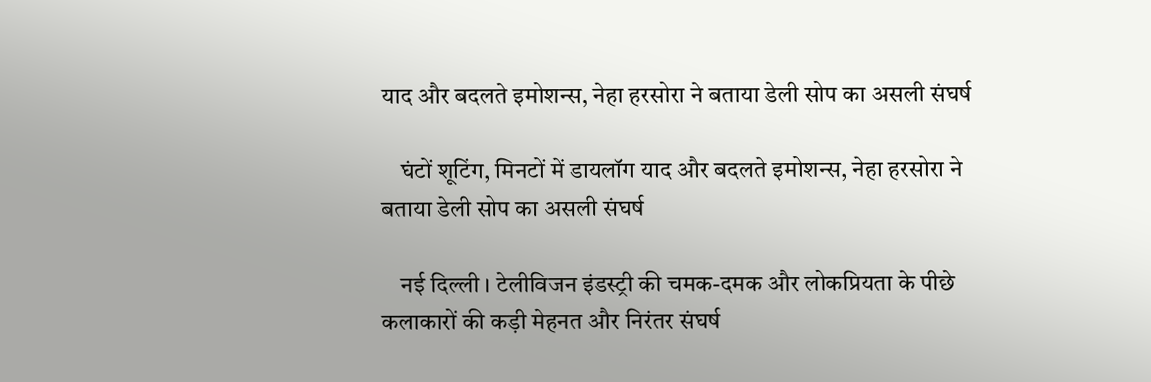याद और बदलते इमोशन्स, नेहा हरसोरा ने बताया डेली सोप का असली संघर्ष

    घंटों शूटिंग, मिनटों में डायलॉग याद और बदलते इमोशन्स, नेहा हरसोरा ने बताया डेली सोप का असली संघर्ष

    नई दिल्ली । टेलीविजन इंडस्ट्री की चमक-दमक और लोकप्रियता के पीछे कलाकारों की कड़ी मेहनत और निरंतर संघर्ष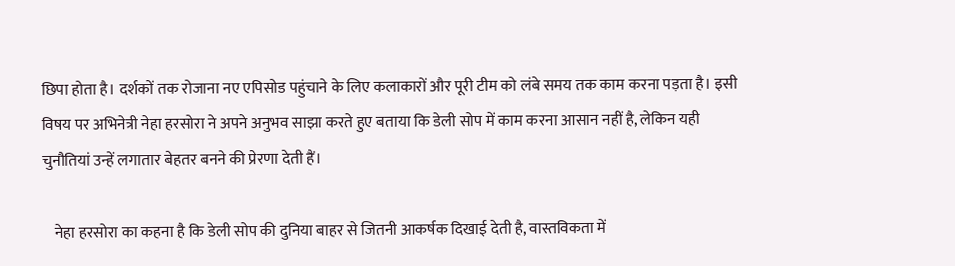छिपा होता है। दर्शकों तक रोजाना नए एपिसोड पहुंचाने के लिए कलाकारों और पूरी टीम को लंबे समय तक काम करना पड़ता है। इसी विषय पर अभिनेत्री नेहा हरसोरा ने अपने अनुभव साझा करते हुए बताया कि डेली सोप में काम करना आसान नहीं है, लेकिन यही चुनौतियां उन्हें लगातार बेहतर बनने की प्रेरणा देती हैं।

    नेहा हरसोरा का कहना है कि डेली सोप की दुनिया बाहर से जितनी आकर्षक दिखाई देती है, वास्तविकता में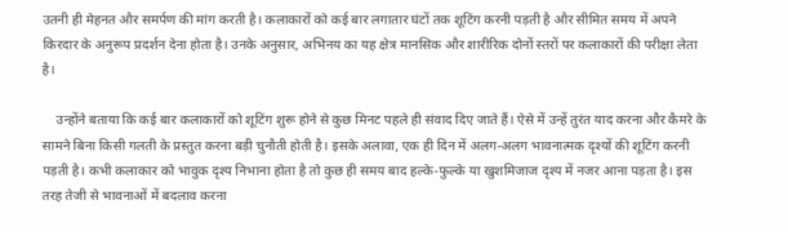उतनी ही मेहनत और समर्पण की मांग करती है। कलाकारों को कई बार लगातार घंटों तक शूटिंग करनी पड़ती है और सीमित समय में अपने किरदार के अनुरूप प्रदर्शन देना होता है। उनके अनुसार, अभिनय का यह क्षेत्र मानसिक और शारीरिक दोनों स्तरों पर कलाकारों की परीक्षा लेता है।

    उन्होंने बताया कि कई बार कलाकारों को शूटिंग शुरू होने से कुछ मिनट पहले ही संवाद दिए जाते हैं। ऐसे में उन्हें तुरंत याद करना और कैमरे के सामने बिना किसी गलती के प्रस्तुत करना बड़ी चुनौती होती है। इसके अलावा, एक ही दिन में अलग-अलग भावनात्मक दृश्यों की शूटिंग करनी पड़ती है। कभी कलाकार को भावुक दृश्य निभाना होता है तो कुछ ही समय बाद हल्के-फुल्के या खुशमिजाज दृश्य में नजर आना पड़ता है। इस तरह तेजी से भावनाओं में बदलाव करना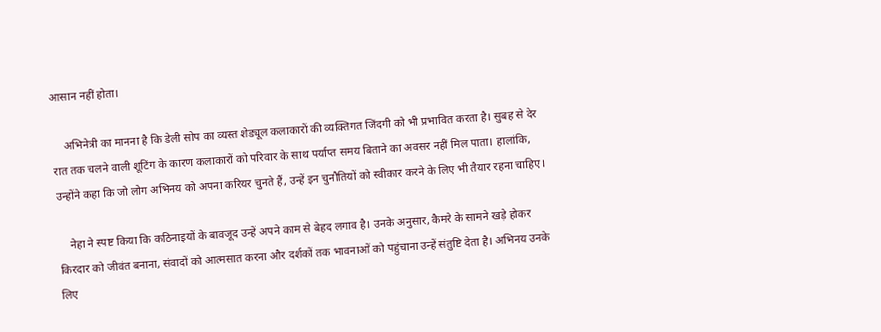आसान नहीं होता।

    अभिनेत्री का मानना है कि डेली सोप का व्यस्त शेड्यूल कलाकारों की व्यक्तिगत जिंदगी को भी प्रभावित करता है। सुबह से देर रात तक चलने वाली शूटिंग के कारण कलाकारों को परिवार के साथ पर्याप्त समय बिताने का अवसर नहीं मिल पाता। हालांकि, उन्होंने कहा कि जो लोग अभिनय को अपना करियर चुनते हैं, उन्हें इन चुनौतियों को स्वीकार करने के लिए भी तैयार रहना चाहिए।

    नेहा ने स्पष्ट किया कि कठिनाइयों के बावजूद उन्हें अपने काम से बेहद लगाव है। उनके अनुसार, कैमरे के सामने खड़े होकर किरदार को जीवंत बनाना, संवादों को आत्मसात करना और दर्शकों तक भावनाओं को पहुंचाना उन्हें संतुष्टि देता है। अभिनय उनके लिए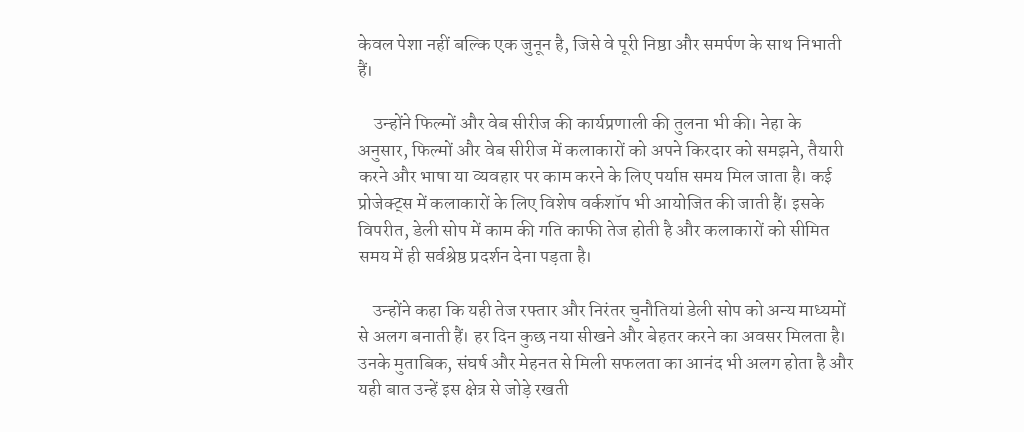केवल पेशा नहीं बल्कि एक जुनून है, जिसे वे पूरी निष्ठा और समर्पण के साथ निभाती हैं।

    उन्होंने फिल्मों और वेब सीरीज की कार्यप्रणाली की तुलना भी की। नेहा के अनुसार, फिल्मों और वेब सीरीज में कलाकारों को अपने किरदार को समझने, तैयारी करने और भाषा या व्यवहार पर काम करने के लिए पर्याप्त समय मिल जाता है। कई प्रोजेक्ट्स में कलाकारों के लिए विशेष वर्कशॉप भी आयोजित की जाती हैं। इसके विपरीत, डेली सोप में काम की गति काफी तेज होती है और कलाकारों को सीमित समय में ही सर्वश्रेष्ठ प्रदर्शन देना पड़ता है।

    उन्होंने कहा कि यही तेज रफ्तार और निरंतर चुनौतियां डेली सोप को अन्य माध्यमों से अलग बनाती हैं। हर दिन कुछ नया सीखने और बेहतर करने का अवसर मिलता है। उनके मुताबिक, संघर्ष और मेहनत से मिली सफलता का आनंद भी अलग होता है और यही बात उन्हें इस क्षेत्र से जोड़े रखती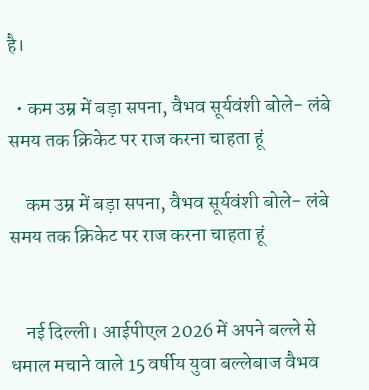है।

  • कम उम्र में बड़ा सपना, वैभव सूर्यवंशी बोले- लंबे समय तक क्रिकेट पर राज करना चाहता हूं

    कम उम्र में बड़ा सपना, वैभव सूर्यवंशी बोले- लंबे समय तक क्रिकेट पर राज करना चाहता हूं


    नई दिल्ली। आईपीएल 2026 में अपने बल्ले से धमाल मचाने वाले 15 वर्षीय युवा बल्लेबाज वैभव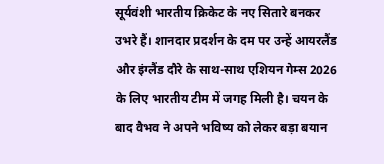सूर्यवंशी भारतीय क्रिकेट के नए सितारे बनकर उभरे हैं। शानदार प्रदर्शन के दम पर उन्हें आयरलैंड और इंग्लैंड दौरे के साथ-साथ एशियन गेम्स 2026 के लिए भारतीय टीम में जगह मिली है। चयन के बाद वैभव ने अपने भविष्य को लेकर बड़ा बयान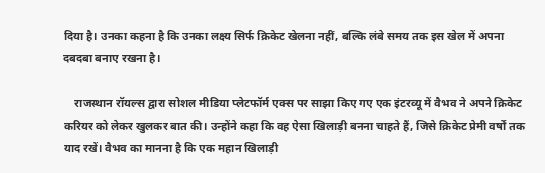दिया है। उनका कहना है कि उनका लक्ष्य सिर्फ क्रिकेट खेलना नहीं, बल्कि लंबे समय तक इस खेल में अपना दबदबा बनाए रखना है।

    राजस्थान रॉयल्स द्वारा सोशल मीडिया प्लेटफॉर्म एक्स पर साझा किए गए एक इंटरव्यू में वैभव ने अपने क्रिकेट करियर को लेकर खुलकर बात की। उन्होंने कहा कि वह ऐसा खिलाड़ी बनना चाहते हैं, जिसे क्रिकेट प्रेमी वर्षों तक याद रखें। वैभव का मानना है कि एक महान खिलाड़ी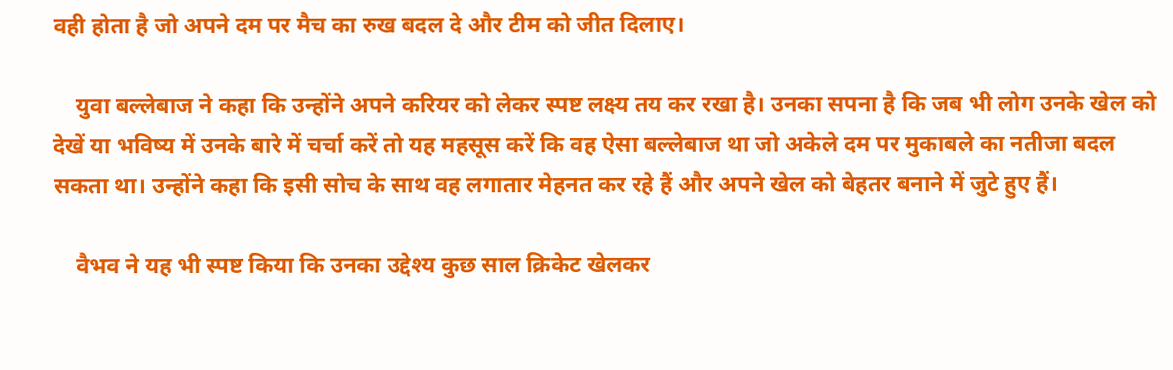वही होता है जो अपने दम पर मैच का रुख बदल दे और टीम को जीत दिलाए।

    युवा बल्लेबाज ने कहा कि उन्होंने अपने करियर को लेकर स्पष्ट लक्ष्य तय कर रखा है। उनका सपना है कि जब भी लोग उनके खेल को देखें या भविष्य में उनके बारे में चर्चा करें तो यह महसूस करें कि वह ऐसा बल्लेबाज था जो अकेले दम पर मुकाबले का नतीजा बदल सकता था। उन्होंने कहा कि इसी सोच के साथ वह लगातार मेहनत कर रहे हैं और अपने खेल को बेहतर बनाने में जुटे हुए हैं।

    वैभव ने यह भी स्पष्ट किया कि उनका उद्देश्य कुछ साल क्रिकेट खेलकर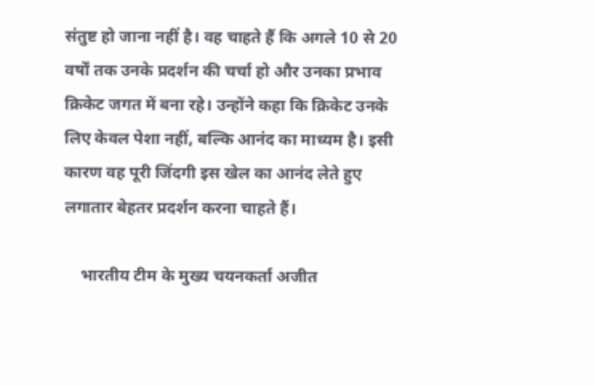संतुष्ट हो जाना नहीं है। वह चाहते हैं कि अगले 10 से 20 वर्षों तक उनके प्रदर्शन की चर्चा हो और उनका प्रभाव क्रिकेट जगत में बना रहे। उन्होंने कहा कि क्रिकेट उनके लिए केवल पेशा नहीं, बल्कि आनंद का माध्यम है। इसी कारण वह पूरी जिंदगी इस खेल का आनंद लेते हुए लगातार बेहतर प्रदर्शन करना चाहते हैं।

    भारतीय टीम के मुख्य चयनकर्ता अजीत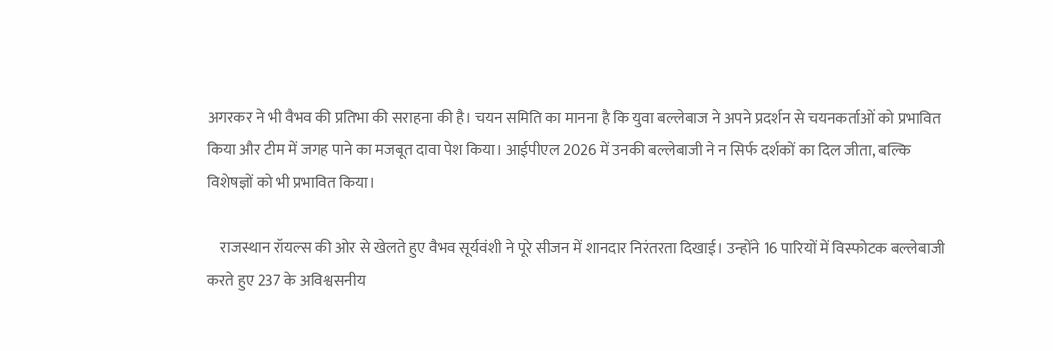अगरकर ने भी वैभव की प्रतिभा की सराहना की है। चयन समिति का मानना है कि युवा बल्लेबाज ने अपने प्रदर्शन से चयनकर्ताओं को प्रभावित किया और टीम में जगह पाने का मजबूत दावा पेश किया। आईपीएल 2026 में उनकी बल्लेबाजी ने न सिर्फ दर्शकों का दिल जीता, बल्कि विशेषज्ञों को भी प्रभावित किया।

    राजस्थान रॉयल्स की ओर से खेलते हुए वैभव सूर्यवंशी ने पूरे सीजन में शानदार निरंतरता दिखाई। उन्होंने 16 पारियों में विस्फोटक बल्लेबाजी करते हुए 237 के अविश्वसनीय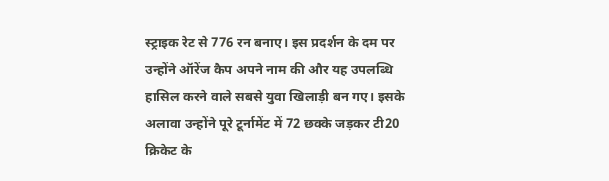स्ट्राइक रेट से 776 रन बनाए। इस प्रदर्शन के दम पर उन्होंने ऑरेंज कैप अपने नाम की और यह उपलब्धि हासिल करने वाले सबसे युवा खिलाड़ी बन गए। इसके अलावा उन्होंने पूरे टूर्नामेंट में 72 छक्के जड़कर टी20 क्रिकेट के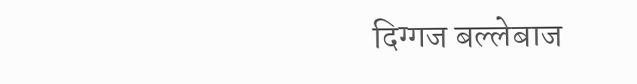दिग्गज बल्लेबाज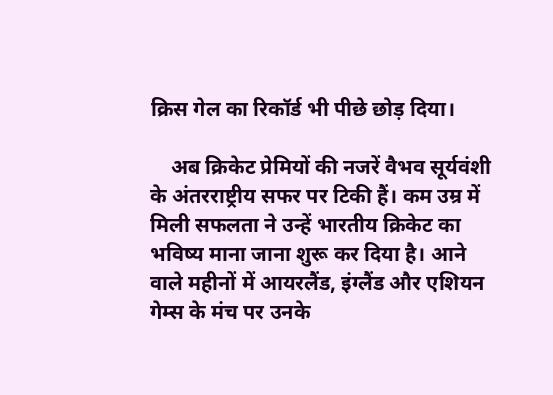क्रिस गेल का रिकॉर्ड भी पीछे छोड़ दिया।

    अब क्रिकेट प्रेमियों की नजरें वैभव सूर्यवंशी के अंतरराष्ट्रीय सफर पर टिकी हैं। कम उम्र में मिली सफलता ने उन्हें भारतीय क्रिकेट का भविष्य माना जाना शुरू कर दिया है। आने वाले महीनों में आयरलैंड, इंग्लैंड और एशियन गेम्स के मंच पर उनके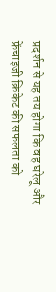प्रदर्शन से यह तय होगा कि वह घरेलू और फ्रेंचाइजी क्रिकेट की सफलता को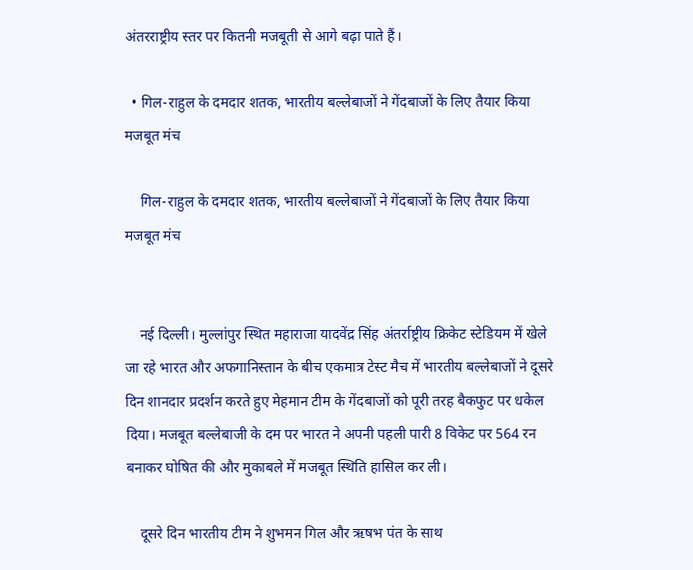अंतरराष्ट्रीय स्तर पर कितनी मजबूती से आगे बढ़ा पाते हैं।

  • गिल-राहुल के दमदार शतक, भारतीय बल्लेबाजों ने गेंदबाजों के लिए तैयार किया मजबूत मंच

    गिल-राहुल के दमदार शतक, भारतीय बल्लेबाजों ने गेंदबाजों के लिए तैयार किया मजबूत मंच


    नई दिल्ली। मुल्लांपुर स्थित महाराजा यादवेंद्र सिंह अंतर्राष्ट्रीय क्रिकेट स्टेडियम में खेले जा रहे भारत और अफगानिस्तान के बीच एकमात्र टेस्ट मैच में भारतीय बल्लेबाजों ने दूसरे दिन शानदार प्रदर्शन करते हुए मेहमान टीम के गेंदबाजों को पूरी तरह बैकफुट पर धकेल दिया। मजबूत बल्लेबाजी के दम पर भारत ने अपनी पहली पारी 8 विकेट पर 564 रन बनाकर घोषित की और मुकाबले में मजबूत स्थिति हासिल कर ली।

    दूसरे दिन भारतीय टीम ने शुभमन गिल और ऋषभ पंत के साथ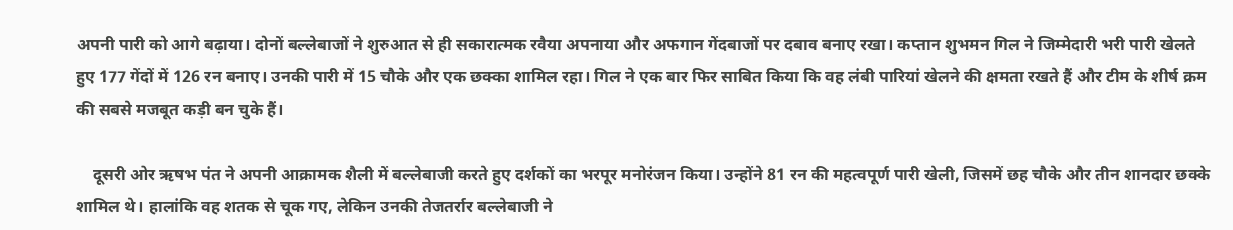अपनी पारी को आगे बढ़ाया। दोनों बल्लेबाजों ने शुरुआत से ही सकारात्मक रवैया अपनाया और अफगान गेंदबाजों पर दबाव बनाए रखा। कप्तान शुभमन गिल ने जिम्मेदारी भरी पारी खेलते हुए 177 गेंदों में 126 रन बनाए। उनकी पारी में 15 चौके और एक छक्का शामिल रहा। गिल ने एक बार फिर साबित किया कि वह लंबी पारियां खेलने की क्षमता रखते हैं और टीम के शीर्ष क्रम की सबसे मजबूत कड़ी बन चुके हैं।

    दूसरी ओर ऋषभ पंत ने अपनी आक्रामक शैली में बल्लेबाजी करते हुए दर्शकों का भरपूर मनोरंजन किया। उन्होंने 81 रन की महत्वपूर्ण पारी खेली, जिसमें छह चौके और तीन शानदार छक्के शामिल थे। हालांकि वह शतक से चूक गए, लेकिन उनकी तेजतर्रार बल्लेबाजी ने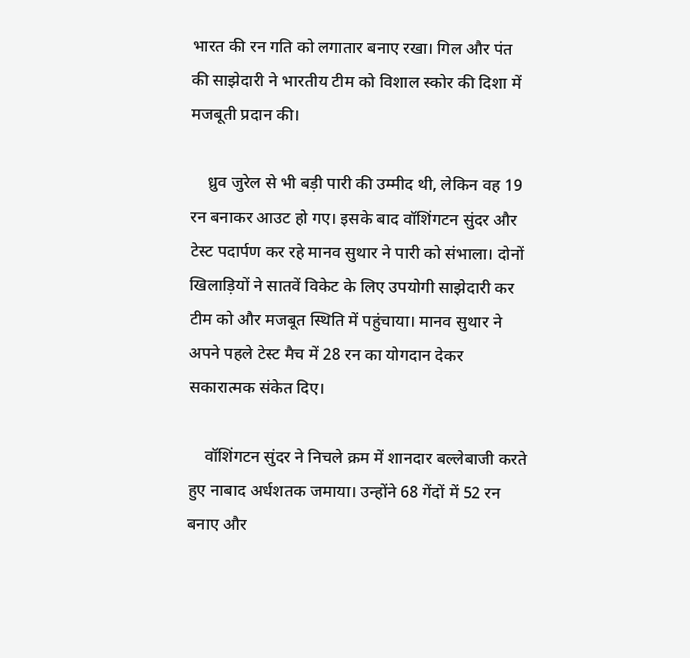भारत की रन गति को लगातार बनाए रखा। गिल और पंत की साझेदारी ने भारतीय टीम को विशाल स्कोर की दिशा में मजबूती प्रदान की।

    ध्रुव जुरेल से भी बड़ी पारी की उम्मीद थी, लेकिन वह 19 रन बनाकर आउट हो गए। इसके बाद वॉशिंगटन सुंदर और टेस्ट पदार्पण कर रहे मानव सुथार ने पारी को संभाला। दोनों खिलाड़ियों ने सातवें विकेट के लिए उपयोगी साझेदारी कर टीम को और मजबूत स्थिति में पहुंचाया। मानव सुथार ने अपने पहले टेस्ट मैच में 28 रन का योगदान देकर सकारात्मक संकेत दिए।

    वॉशिंगटन सुंदर ने निचले क्रम में शानदार बल्लेबाजी करते हुए नाबाद अर्धशतक जमाया। उन्होंने 68 गेंदों में 52 रन बनाए और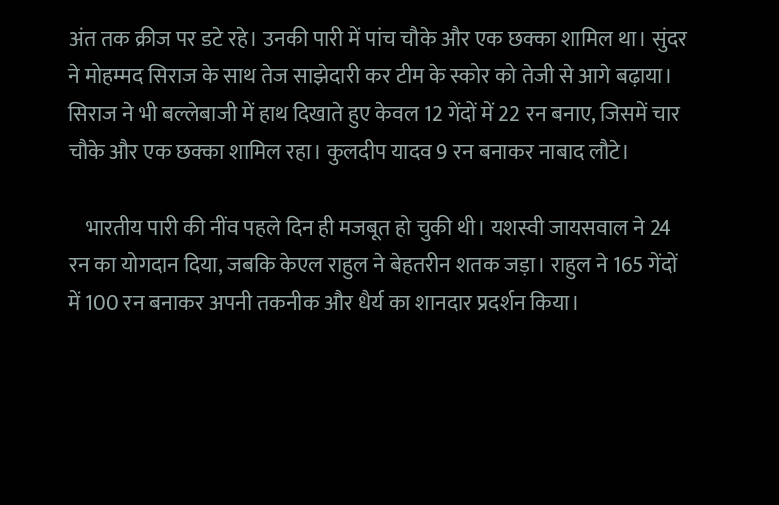अंत तक क्रीज पर डटे रहे। उनकी पारी में पांच चौके और एक छक्का शामिल था। सुंदर ने मोहम्मद सिराज के साथ तेज साझेदारी कर टीम के स्कोर को तेजी से आगे बढ़ाया। सिराज ने भी बल्लेबाजी में हाथ दिखाते हुए केवल 12 गेंदों में 22 रन बनाए, जिसमें चार चौके और एक छक्का शामिल रहा। कुलदीप यादव 9 रन बनाकर नाबाद लौटे।

    भारतीय पारी की नींव पहले दिन ही मजबूत हो चुकी थी। यशस्वी जायसवाल ने 24 रन का योगदान दिया, जबकि केएल राहुल ने बेहतरीन शतक जड़ा। राहुल ने 165 गेंदों में 100 रन बनाकर अपनी तकनीक और धैर्य का शानदार प्रदर्शन किया।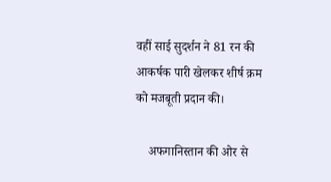वहीं साई सुदर्शन ने 81 रन की आकर्षक पारी खेलकर शीर्ष क्रम को मजबूती प्रदान की।

    अफगानिस्तान की ओर से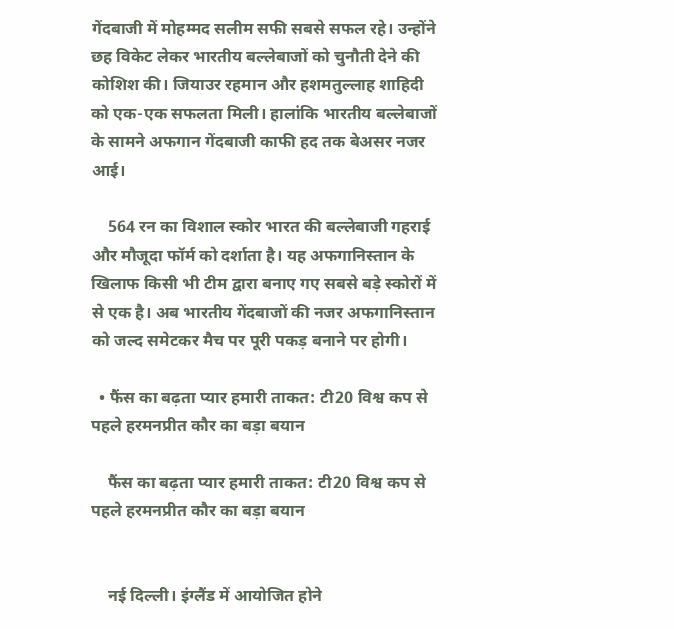गेंदबाजी में मोहम्मद सलीम सफी सबसे सफल रहे। उन्होंने छह विकेट लेकर भारतीय बल्लेबाजों को चुनौती देने की कोशिश की। जियाउर रहमान और हशमतुल्लाह शाहिदी को एक-एक सफलता मिली। हालांकि भारतीय बल्लेबाजों के सामने अफगान गेंदबाजी काफी हद तक बेअसर नजर आई।

    564 रन का विशाल स्कोर भारत की बल्लेबाजी गहराई और मौजूदा फॉर्म को दर्शाता है। यह अफगानिस्तान के खिलाफ किसी भी टीम द्वारा बनाए गए सबसे बड़े स्कोरों में से एक है। अब भारतीय गेंदबाजों की नजर अफगानिस्तान को जल्द समेटकर मैच पर पूरी पकड़ बनाने पर होगी।

  • फैंस का बढ़ता प्यार हमारी ताकत: टी20 विश्व कप से पहले हरमनप्रीत कौर का बड़ा बयान

    फैंस का बढ़ता प्यार हमारी ताकत: टी20 विश्व कप से पहले हरमनप्रीत कौर का बड़ा बयान


    नई दिल्ली। इंग्लैंड में आयोजित होने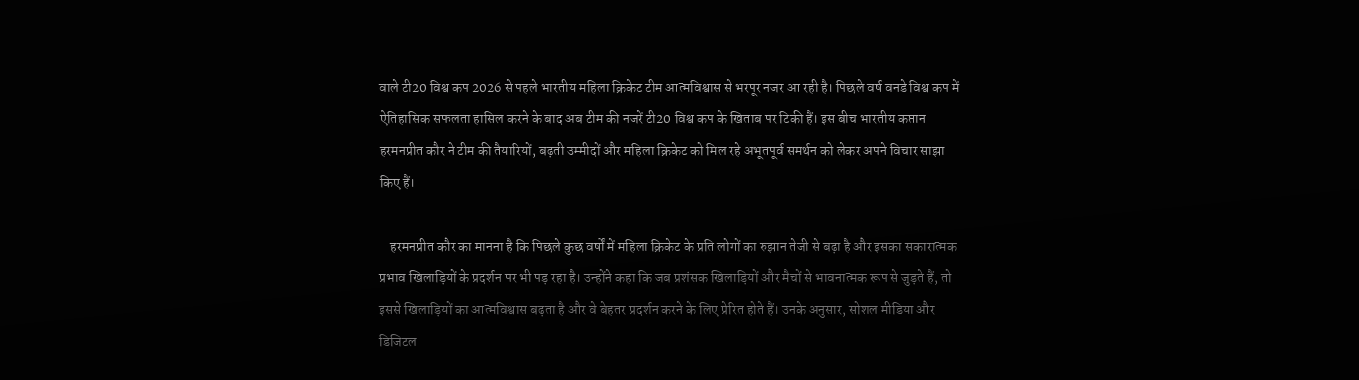वाले टी20 विश्व कप 2026 से पहले भारतीय महिला क्रिकेट टीम आत्मविश्वास से भरपूर नजर आ रही है। पिछले वर्ष वनडे विश्व कप में ऐतिहासिक सफलता हासिल करने के बाद अब टीम की नजरें टी20 विश्व कप के खिताब पर टिकी हैं। इस बीच भारतीय कप्तान हरमनप्रीत कौर ने टीम की तैयारियों, बढ़ती उम्मीदों और महिला क्रिकेट को मिल रहे अभूतपूर्व समर्थन को लेकर अपने विचार साझा किए हैं।

    हरमनप्रीत कौर का मानना है कि पिछले कुछ वर्षों में महिला क्रिकेट के प्रति लोगों का रुझान तेजी से बढ़ा है और इसका सकारात्मक प्रभाव खिलाड़ियों के प्रदर्शन पर भी पड़ रहा है। उन्होंने कहा कि जब प्रशंसक खिलाड़ियों और मैचों से भावनात्मक रूप से जुड़ते हैं, तो इससे खिलाड़ियों का आत्मविश्वास बढ़ता है और वे बेहतर प्रदर्शन करने के लिए प्रेरित होते हैं। उनके अनुसार, सोशल मीडिया और डिजिटल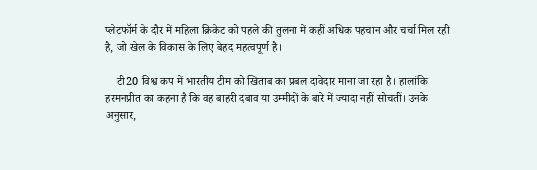प्लेटफॉर्म के दौर में महिला क्रिकेट को पहले की तुलना में कहीं अधिक पहचान और चर्चा मिल रही है, जो खेल के विकास के लिए बेहद महत्वपूर्ण है।

    टी20 विश्व कप में भारतीय टीम को खिताब का प्रबल दावेदार माना जा रहा है। हालांकि हरमनप्रीत का कहना है कि वह बाहरी दबाव या उम्मीदों के बारे में ज्यादा नहीं सोचतीं। उनके अनुसार,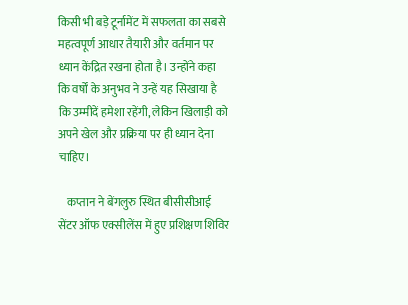किसी भी बड़े टूर्नामेंट में सफलता का सबसे महत्वपूर्ण आधार तैयारी और वर्तमान पर ध्यान केंद्रित रखना होता है। उन्होंने कहा कि वर्षों के अनुभव ने उन्हें यह सिखाया है कि उम्मीदें हमेशा रहेंगी, लेकिन खिलाड़ी को अपने खेल और प्रक्रिया पर ही ध्यान देना चाहिए।

    कप्तान ने बेंगलुरु स्थित बीसीसीआई सेंटर ऑफ एक्सीलेंस में हुए प्रशिक्षण शिविर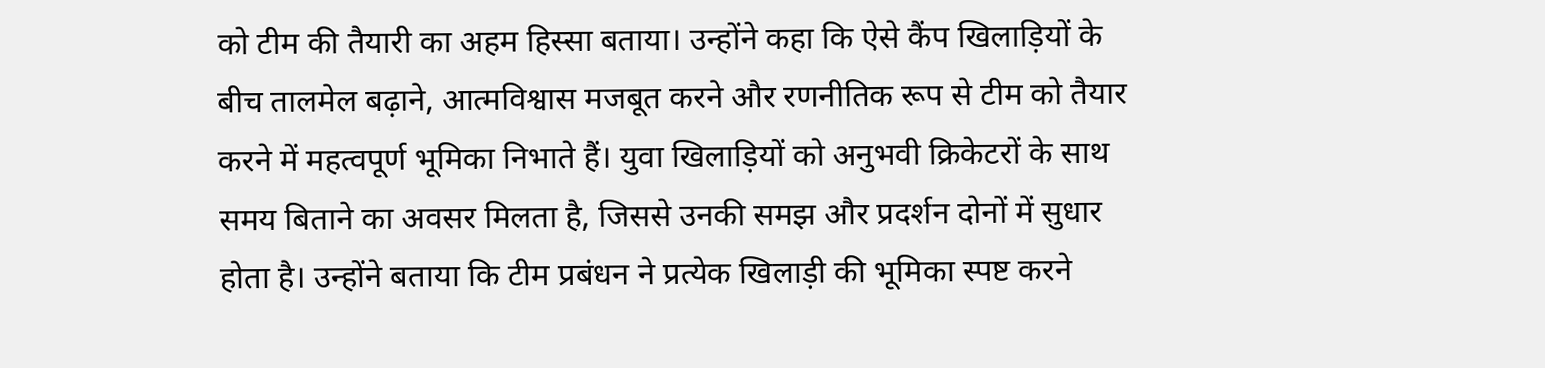को टीम की तैयारी का अहम हिस्सा बताया। उन्होंने कहा कि ऐसे कैंप खिलाड़ियों के बीच तालमेल बढ़ाने, आत्मविश्वास मजबूत करने और रणनीतिक रूप से टीम को तैयार करने में महत्वपूर्ण भूमिका निभाते हैं। युवा खिलाड़ियों को अनुभवी क्रिकेटरों के साथ समय बिताने का अवसर मिलता है, जिससे उनकी समझ और प्रदर्शन दोनों में सुधार होता है। उन्होंने बताया कि टीम प्रबंधन ने प्रत्येक खिलाड़ी की भूमिका स्पष्ट करने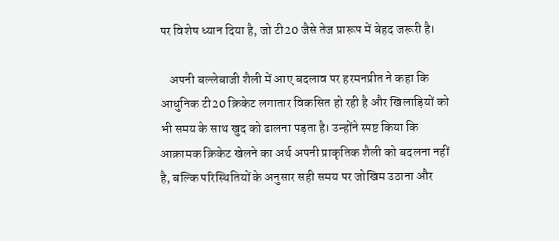पर विशेष ध्यान दिया है, जो टी20 जैसे तेज प्रारूप में बेहद जरूरी है।

    अपनी बल्लेबाजी शैली में आए बदलाव पर हरमनप्रीत ने कहा कि आधुनिक टी20 क्रिकेट लगातार विकसित हो रही है और खिलाड़ियों को भी समय के साथ खुद को ढालना पड़ता है। उन्होंने स्पष्ट किया कि आक्रामक क्रिकेट खेलने का अर्थ अपनी प्राकृतिक शैली को बदलना नहीं है, बल्कि परिस्थितियों के अनुसार सही समय पर जोखिम उठाना और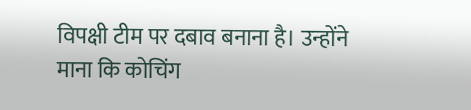विपक्षी टीम पर दबाव बनाना है। उन्होंने माना कि कोचिंग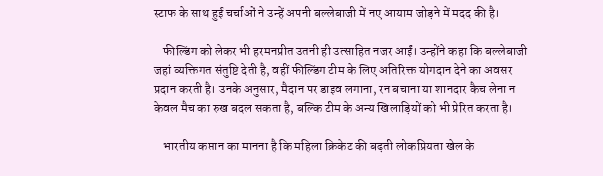स्टाफ के साथ हुई चर्चाओं ने उन्हें अपनी बल्लेबाजी में नए आयाम जोड़ने में मदद की है।

    फील्डिंग को लेकर भी हरमनप्रीत उतनी ही उत्साहित नजर आईं। उन्होंने कहा कि बल्लेबाजी जहां व्यक्तिगत संतुष्टि देती है, वहीं फील्डिंग टीम के लिए अतिरिक्त योगदान देने का अवसर प्रदान करती है। उनके अनुसार, मैदान पर डाइव लगाना, रन बचाना या शानदार कैच लेना न केवल मैच का रुख बदल सकता है, बल्कि टीम के अन्य खिलाड़ियों को भी प्रेरित करता है।

    भारतीय कप्तान का मानना है कि महिला क्रिकेट की बढ़ती लोकप्रियता खेल के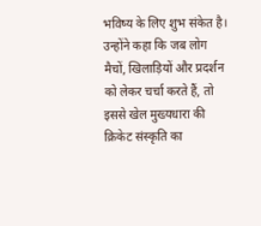भविष्य के लिए शुभ संकेत है। उन्होंने कहा कि जब लोग मैचों, खिलाड़ियों और प्रदर्शन को लेकर चर्चा करते हैं, तो इससे खेल मुख्यधारा की क्रिकेट संस्कृति का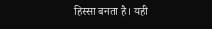हिस्सा बनता है। यही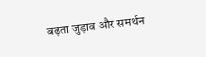बढ़ता जुड़ाव और समर्थन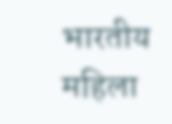भारतीय महिला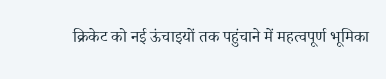क्रिकेट को नई ऊंचाइयों तक पहुंचाने में महत्वपूर्ण भूमिका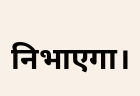निभाएगा।